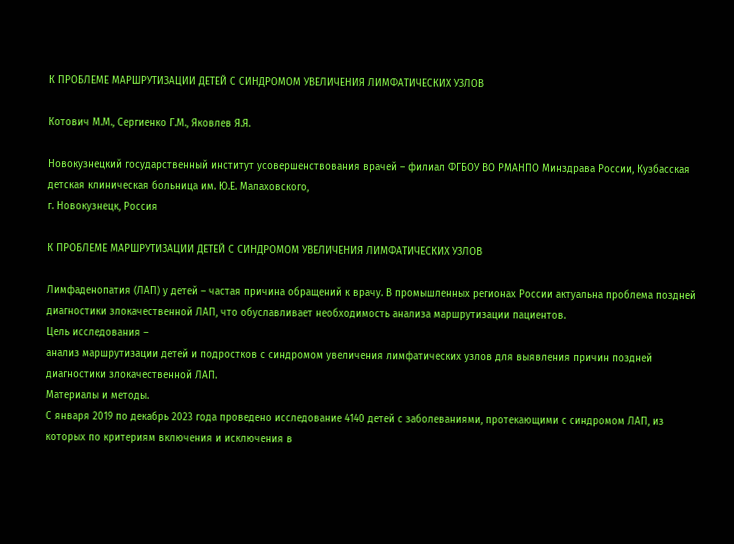К ПРОБЛЕМЕ МАРШРУТИЗАЦИИ ДЕТЕЙ С СИНДРОМОМ УВЕЛИЧЕНИЯ ЛИМФАТИЧЕСКИХ УЗЛОВ

Котович М.М., Сергиенко Г.М., Яковлев Я.Я.

Новокузнецкий государственный институт усовершенствования врачей – филиал ФГБОУ ВО РМАНПО Минздрава России, Кузбасская детская клиническая больница им. Ю.Е. Малаховского,
г. Новокузнецк, Россия

К ПРОБЛЕМЕ МАРШРУТИЗАЦИИ ДЕТЕЙ С СИНДРОМОМ УВЕЛИЧЕНИЯ ЛИМФАТИЧЕСКИХ УЗЛОВ

Лимфаденопатия (ЛАП) у детей – частая причина обращений к врачу. В промышленных регионах России актуальна проблема поздней диагностики злокачественной ЛАП, что обуславливает необходимость анализа маршрутизации пациентов.
Цель исследования –
анализ маршрутизации детей и подростков с синдромом увеличения лимфатических узлов для выявления причин поздней диагностики злокачественной ЛАП.
Материалы и методы.
С января 2019 по декабрь 2023 года проведено исследование 4140 детей с заболеваниями, протекающими с синдромом ЛАП, из которых по критериям включения и исключения в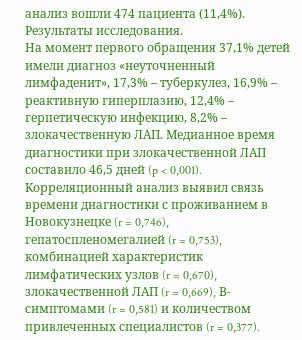анализ вошли 474 пациента (11,4%).
Результаты исследования.
На момент первого обращения 37,1% детей имели диагноз «неуточненный лимфаденит», 17,3% – туберкулез, 16,9% – реактивную гиперплазию, 12,4% – герпетическую инфекцию, 8,2% – злокачественную ЛАП. Медианное время диагностики при злокачественной ЛАП составило 46,5 дней (p < 0,001).
Корреляционный анализ выявил связь времени диагностики с проживанием в Новокузнецке (r = 0,746), гепатоспленомегалией (r = 0,753), комбинацией характеристик лимфатических узлов (r = 0,670), злокачественной ЛАП (r = 0,669), В-симптомами (r = 0,581) и количеством привлеченных специалистов (r = 0,377).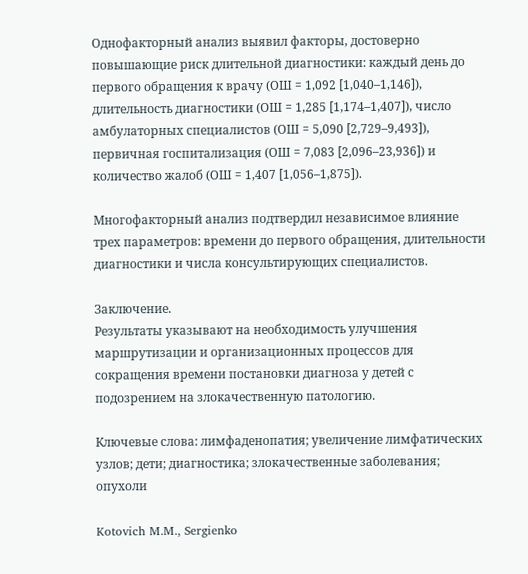Однофакторный анализ выявил факторы, достоверно повышающие риск длительной диагностики: каждый день до первого обращения к врачу (ОШ = 1,092 [1,040–1,146]), длительность диагностики (ОШ = 1,285 [1,174–1,407]), число амбулаторных специалистов (ОШ = 5,090 [2,729–9,493]), первичная госпитализация (ОШ = 7,083 [2,096–23,936]) и количество жалоб (ОШ = 1,407 [1,056–1,875]).

Многофакторный анализ подтвердил независимое влияние трех параметров: времени до первого обращения, длительности диагностики и числа консультирующих специалистов.

Заключение.
Результаты указывают на необходимость улучшения маршрутизации и организационных процессов для сокращения времени постановки диагноза у детей с подозрением на злокачественную патологию.

Ключевые слова: лимфаденопатия; увеличение лимфатических узлов; дети; диагностика; злокачественные заболевания; опухоли

Kotovich M.M., Sergienko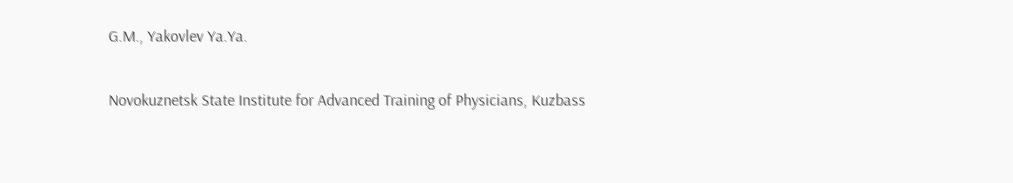G.M., Yakovlev Ya.Ya.

Novokuznetsk State Institute for Advanced Training of Physicians, Kuzbass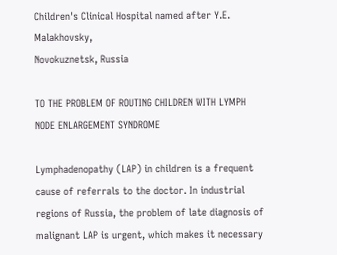Children's Clinical Hospital named after Y.E. Malakhovsky,
Novokuznetsk, Russia

TO THE PROBLEM OF ROUTING CHILDREN WITH LYMPH NODE ENLARGEMENT SYNDROME

Lymphadenopathy (LAP) in children is a frequent cause of referrals to the doctor. In industrial regions of Russia, the problem of late diagnosis of malignant LAP is urgent, which makes it necessary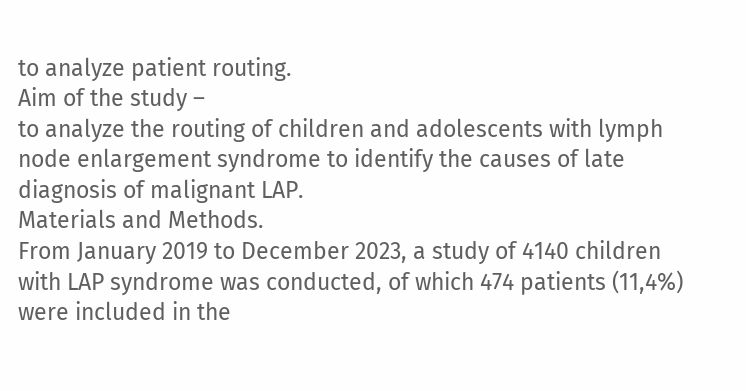to analyze patient routing.
Aim of the study –
to analyze the routing of children and adolescents with lymph node enlargement syndrome to identify the causes of late diagnosis of malignant LAP.
Materials and Methods.
From January 2019 to December 2023, a study of 4140 children with LAP syndrome was conducted, of which 474 patients (11,4%) were included in the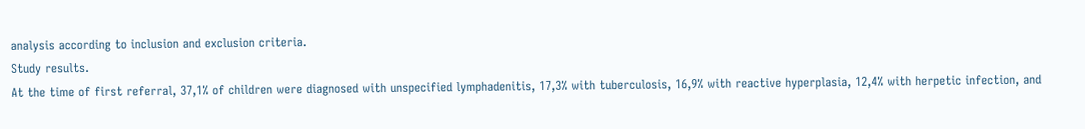analysis according to inclusion and exclusion criteria.
Study results.
At the time of first referral, 37,1% of children were diagnosed with unspecified lymphadenitis, 17,3% with tuberculosis, 16,9% with reactive hyperplasia, 12,4% with herpetic infection, and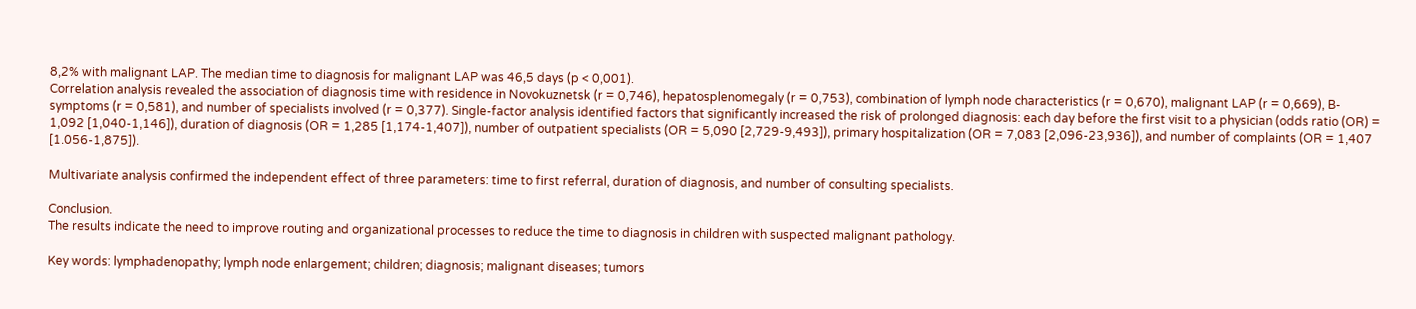8,2% with malignant LAP. The median time to diagnosis for malignant LAP was 46,5 days (p < 0,001).
Correlation analysis revealed the association of diagnosis time with residence in Novokuznetsk (r = 0,746), hepatosplenomegaly (r = 0,753), combination of lymph node characteristics (r = 0,670), malignant LAP (r = 0,669), B-symptoms (r = 0,581), and number of specialists involved (r = 0,377). Single-factor analysis identified factors that significantly increased the risk of prolonged diagnosis: each day before the first visit to a physician (odds ratio (OR) = 1,092 [1,040-1,146]), duration of diagnosis (OR = 1,285 [1,174-1,407]), number of outpatient specialists (OR = 5,090 [2,729-9,493]), primary hospitalization (OR = 7,083 [2,096-23,936]), and number of complaints (OR = 1,407 [1.056-1,875]).

Multivariate analysis confirmed the independent effect of three parameters: time to first referral, duration of diagnosis, and number of consulting specialists.

Conclusion.
The results indicate the need to improve routing and organizational processes to reduce the time to diagnosis in children with suspected malignant pathology.

Key words: lymphadenopathy; lymph node enlargement; children; diagnosis; malignant diseases; tumors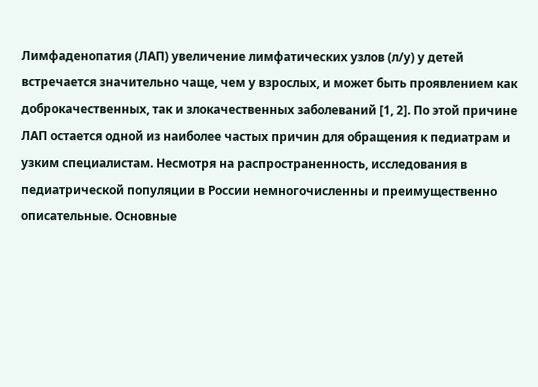Лимфаденопатия (ЛАП) увеличение лимфатических узлов (л/у) у детей встречается значительно чаще, чем у взрослых, и может быть проявлением как доброкачественных, так и злокачественных заболеваний [1, 2]. По этой причине ЛАП остается одной из наиболее частых причин для обращения к педиатрам и узким специалистам. Несмотря на распространенность, исследования в педиатрической популяции в России немногочисленны и преимущественно описательные. Основные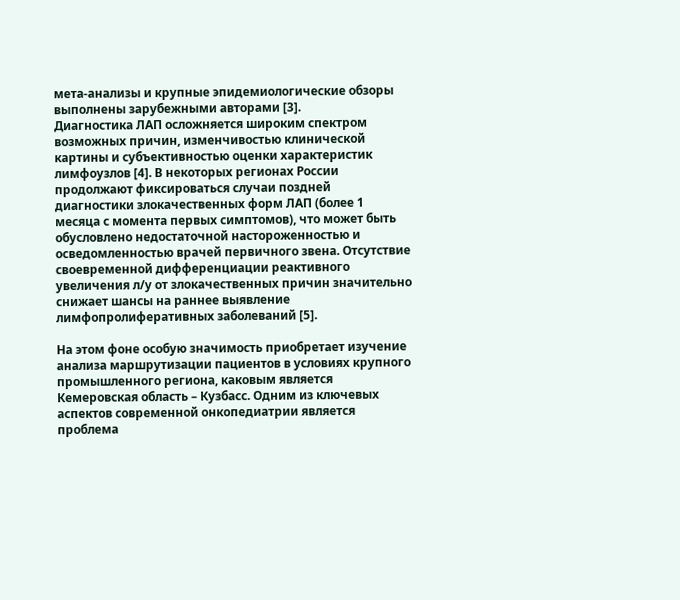мета-анализы и крупные эпидемиологические обзоры выполнены зарубежными авторами [3].
Диагностика ЛАП осложняется широким спектром возможных причин, изменчивостью клинической картины и субъективностью оценки характеристик лимфоузлов [4]. В некоторых регионах России продолжают фиксироваться случаи поздней диагностики злокачественных форм ЛАП (более 1 месяца с момента первых симптомов), что может быть обусловлено недостаточной настороженностью и осведомленностью врачей первичного звена. Отсутствие своевременной дифференциации реактивного увеличения л/у от злокачественных причин значительно снижает шансы на раннее выявление лимфопролиферативных заболеваний [5].

На этом фоне особую значимость приобретает изучение анализа маршрутизации пациентов в условиях крупного промышленного региона, каковым является Кемеровская область – Кузбасс. Одним из ключевых аспектов современной онкопедиатрии является проблема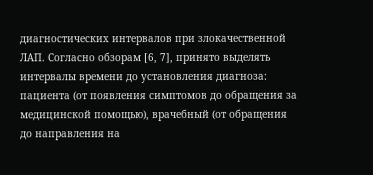диагностических интервалов при злокачественной ЛАП. Согласно обзорам [6, 7], принято выделять интервалы времени до установления диагноза: пациента (от появления симптомов до обращения за медицинской помощью), врачебный (от обращения до направления на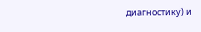диагностику) и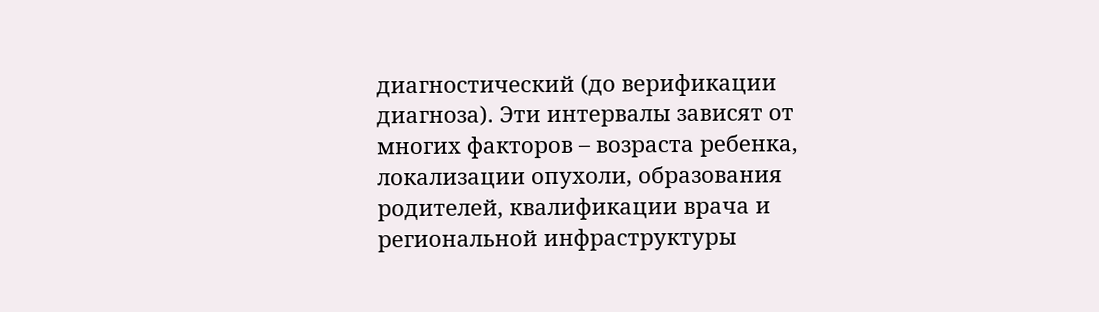диагностический (до верификации диагноза). Эти интервалы зависят от многих факторов – возраста ребенка, локализации опухоли, образования родителей, квалификации врача и региональной инфраструктуры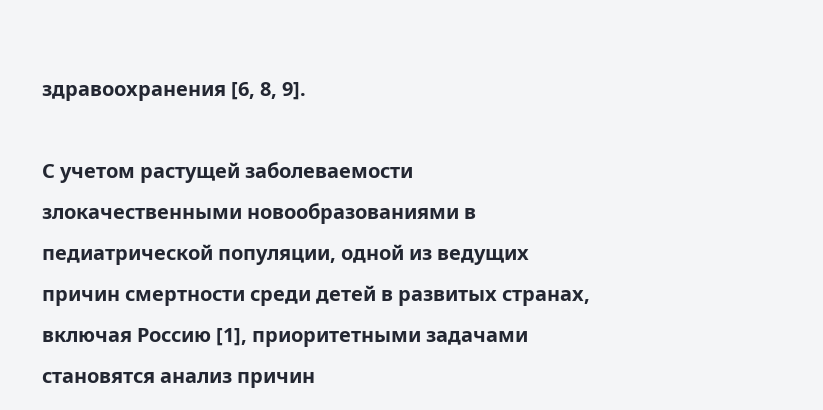здравоохранения [6, 8, 9].

С учетом растущей заболеваемости злокачественными новообразованиями в педиатрической популяции, одной из ведущих причин смертности среди детей в развитых странах, включая Россию [1], приоритетными задачами становятся анализ причин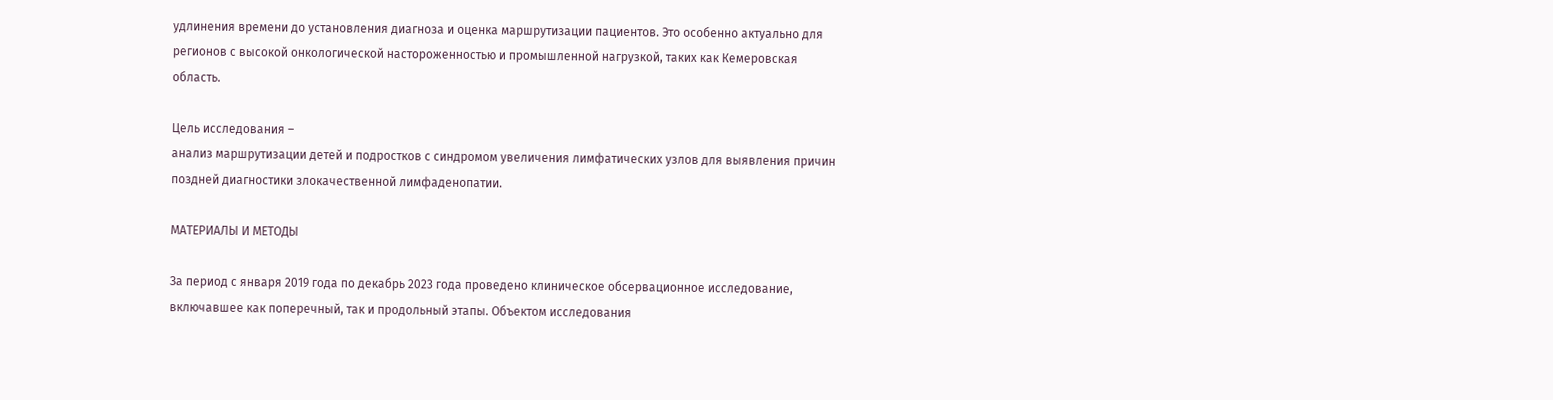удлинения времени до установления диагноза и оценка маршрутизации пациентов. Это особенно актуально для регионов с высокой онкологической настороженностью и промышленной нагрузкой, таких как Кемеровская область.

Цель исследования –
анализ маршрутизации детей и подростков с синдромом увеличения лимфатических узлов для выявления причин поздней диагностики злокачественной лимфаденопатии.

МАТЕРИАЛЫ И МЕТОДЫ

За период с января 2019 года по декабрь 2023 года проведено клиническое обсервационное исследование, включавшее как поперечный, так и продольный этапы. Объектом исследования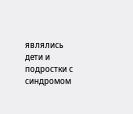являлись дети и подростки с синдромом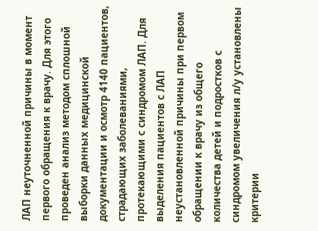ЛАП неуточненной причины в момент первого обращения к врачу. Для этого проведен анализ методом сплошной выборки данных медицинской документации и осмотр 4140 пациентов, страдающих заболеваниями, протекающими с синдромом ЛАП. Для выделения пациентов с ЛАП неустановленной причины при первом обращении к врачу из общего количества детей и подростков с синдромом увеличения л/у установлены критерии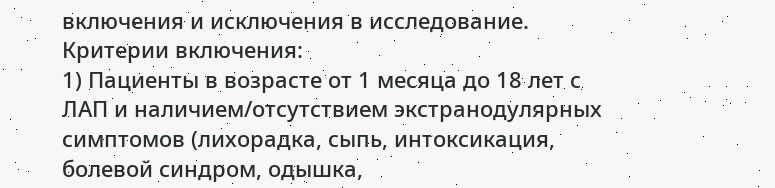включения и исключения в исследование.
Критерии включения:
1) Пациенты в возрасте от 1 месяца до 18 лет с ЛАП и наличием/отсутствием экстранодулярных симптомов (лихорадка, сыпь, интоксикация, болевой синдром, одышка,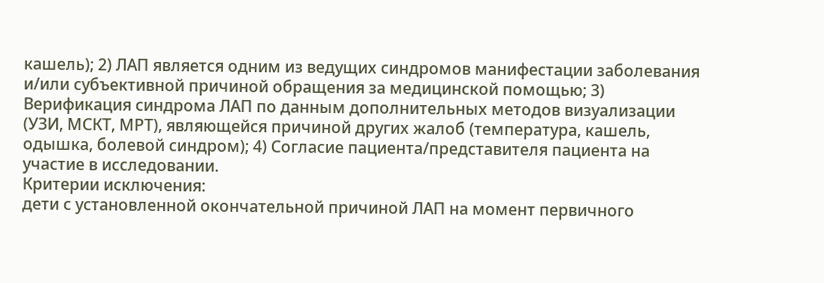кашель); 2) ЛАП является одним из ведущих синдромов манифестации заболевания и/или субъективной причиной обращения за медицинской помощью; 3) Верификация синдрома ЛАП по данным дополнительных методов визуализации (УЗИ, МСКТ, МРТ), являющейся причиной других жалоб (температура, кашель, одышка, болевой синдром); 4) Согласие пациента/представителя пациента на участие в исследовании.
Критерии исключения:
дети с установленной окончательной причиной ЛАП на момент первичного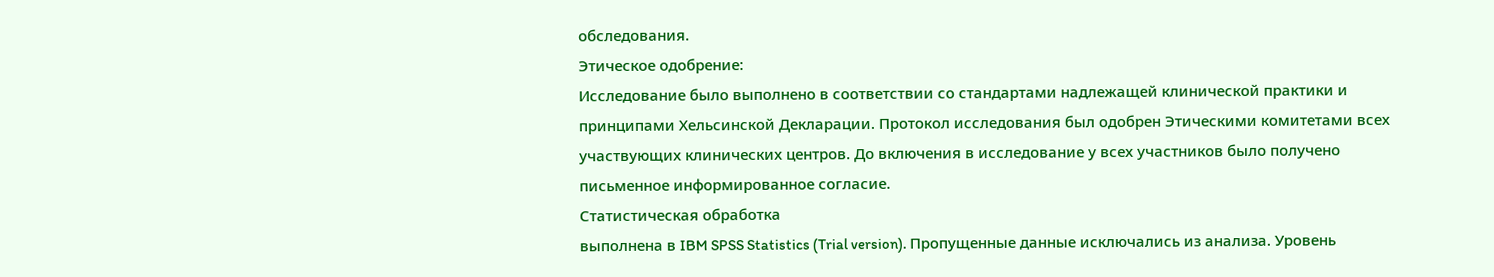обследования.
Этическое одобрение:
Исследование было выполнено в соответствии со стандартами надлежащей клинической практики и принципами Хельсинской Декларации. Протокол исследования был одобрен Этическими комитетами всех участвующих клинических центров. До включения в исследование у всех участников было получено письменное информированное согласие.
Статистическая обработка
выполнена в IBM SPSS Statistics (Trial version). Пропущенные данные исключались из анализа. Уровень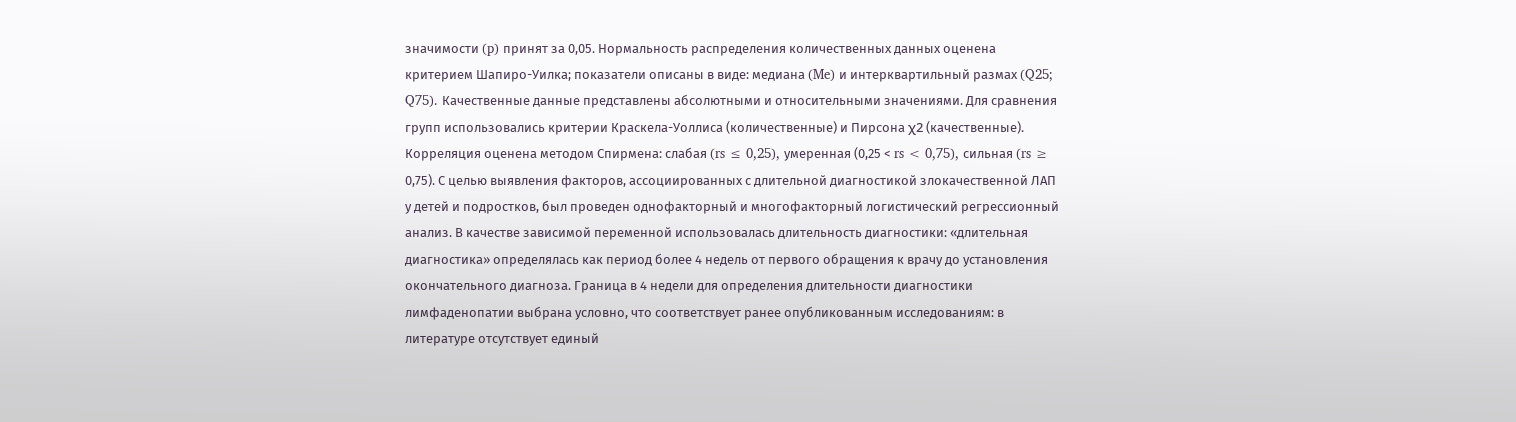значимости (p) принят за 0,05. Нормальность распределения количественных данных оценена критерием Шапиро-Уилка; показатели описаны в виде: медиана (Me) и интерквартильный размах (Q25; Q75). Качественные данные представлены абсолютными и относительными значениями. Для сравнения групп использовались критерии Краскела-Уоллиса (количественные) и Пирсона χ2 (качественные). Корреляция оценена методом Спирмена: слабая (rs ≤ 0,25), умеренная (0,25 < rs < 0,75), сильная (rs ≥ 0,75). С целью выявления факторов, ассоциированных с длительной диагностикой злокачественной ЛАП у детей и подростков, был проведен однофакторный и многофакторный логистический регрессионный анализ. В качестве зависимой переменной использовалась длительность диагностики: «длительная диагностика» определялась как период более 4 недель от первого обращения к врачу до установления окончательного диагноза. Граница в 4 недели для определения длительности диагностики лимфаденопатии выбрана условно, что соответствует ранее опубликованным исследованиям: в литературе отсутствует единый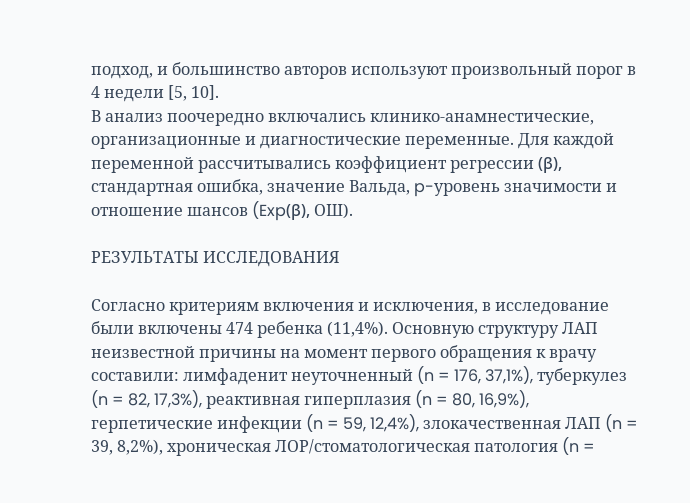подход, и большинство авторов используют произвольный порог в 4 недели [5, 10].
В анализ поочередно включались клинико-анамнестические, организационные и диагностические переменные. Для каждой переменной рассчитывались коэффициент регрессии (β), стандартная ошибка, значение Вальда, p-уровень значимости и отношение шансов (Exp(β), ОШ).

РЕЗУЛЬТАТЫ ИССЛЕДОВАНИЯ

Согласно критериям включения и исключения, в исследование были включены 474 ребенка (11,4%). Основную структуру ЛАП неизвестной причины на момент первого обращения к врачу составили: лимфаденит неуточненный (n = 176, 37,1%), туберкулез (n = 82, 17,3%), реактивная гиперплазия (n = 80, 16,9%), герпетические инфекции (n = 59, 12,4%), злокачественная ЛАП (n = 39, 8,2%), хроническая ЛОР/стоматологическая патология (n =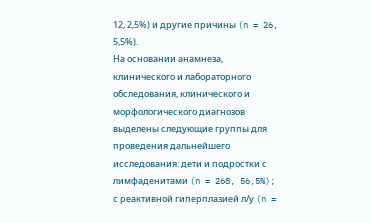12, 2,5%) и другие причины (n = 26, 5,5%).
На основании анамнеза, клинического и лабораторного обследования, клинического и морфологического диагнозов выделены следующие группы для проведения дальнейшего исследования: дети и подростки с лимфаденитами (n = 268, 56,5%); с реактивной гиперплазией л/у (n =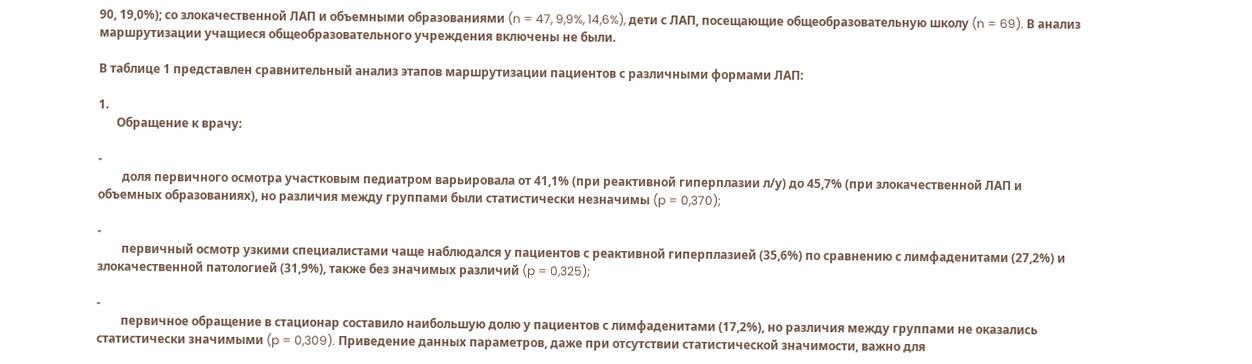90, 19,0%); со злокачественной ЛАП и объемными образованиями (n = 47, 9,9%, 14,6%), дети с ЛАП, посещающие общеобразовательную школу (n = 69). В анализ маршрутизации учащиеся общеобразовательного учреждения включены не были.

В таблице 1 представлен сравнительный анализ этапов маршрутизации пациентов с различными формами ЛАП:

1.
      Обращение к врачу:

-
        доля первичного осмотра участковым педиатром варьировала от 41,1% (при реактивной гиперплазии л/у) до 45,7% (при злокачественной ЛАП и объемных образованиях), но различия между группами были статистически незначимы (p = 0,370);

-
        первичный осмотр узкими специалистами чаще наблюдался у пациентов с реактивной гиперплазией (35,6%) по сравнению с лимфаденитами (27,2%) и злокачественной патологией (31,9%), также без значимых различий (p = 0,325);

-
        первичное обращение в стационар составило наибольшую долю у пациентов с лимфаденитами (17,2%), но различия между группами не оказались статистически значимыми (p = 0,309). Приведение данных параметров, даже при отсутствии статистической значимости, важно для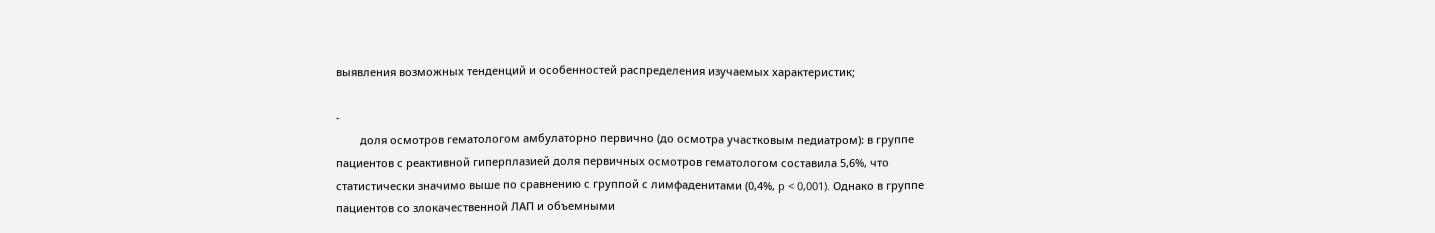выявления возможных тенденций и особенностей распределения изучаемых характеристик;

-
        доля осмотров гематологом амбулаторно первично (до осмотра участковым педиатром): в группе пациентов с реактивной гиперплазией доля первичных осмотров гематологом составила 5,6%, что статистически значимо выше по сравнению с группой с лимфаденитами (0,4%, p < 0,001). Однако в группе пациентов со злокачественной ЛАП и объемными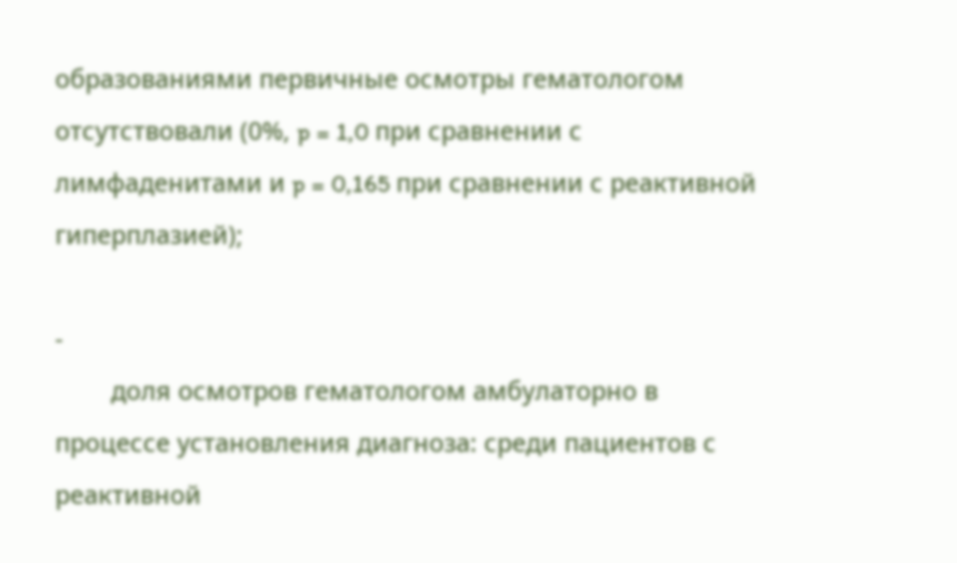образованиями первичные осмотры гематологом отсутствовали (0%, p = 1,0 при сравнении с лимфаденитами и p = 0,165 при сравнении с реактивной гиперплазией);

-
        доля осмотров гематологом амбулаторно в процессе установления диагноза: среди пациентов с реактивной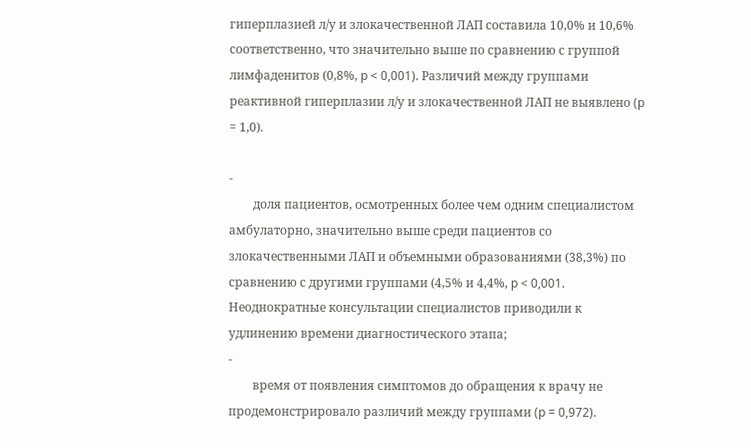гиперплазией л/у и злокачественной ЛАП составила 10,0% и 10,6% соответственно, что значительно выше по сравнению с группой лимфаденитов (0,8%, p < 0,001). Различий между группами реактивной гиперплазии л/у и злокачественной ЛАП не выявлено (p = 1,0).

-
        доля пациентов, осмотренных более чем одним специалистом амбулаторно, значительно выше среди пациентов со злокачественными ЛАП и объемными образованиями (38,3%) по сравнению с другими группами (4,5% и 4,4%, p < 0,001. Неоднократные консультации специалистов приводили к удлинению времени диагностического этапа;
-
        время от появления симптомов до обращения к врачу не продемонстрировало различий между группами (p = 0,972).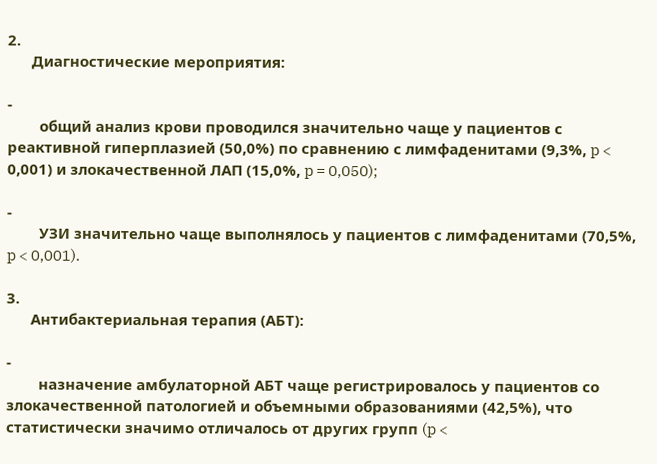2.
      Диагностические мероприятия:

-
        общий анализ крови проводился значительно чаще у пациентов с реактивной гиперплазией (50,0%) по сравнению с лимфаденитами (9,3%, p < 0,001) и злокачественной ЛАП (15,0%, p = 0,050);

-
        УЗИ значительно чаще выполнялось у пациентов с лимфаденитами (70,5%, p < 0,001).

3.
      Антибактериальная терапия (АБТ):

-
        назначение амбулаторной АБТ чаще регистрировалось у пациентов со злокачественной патологией и объемными образованиями (42,5%), что статистически значимо отличалось от других групп (p <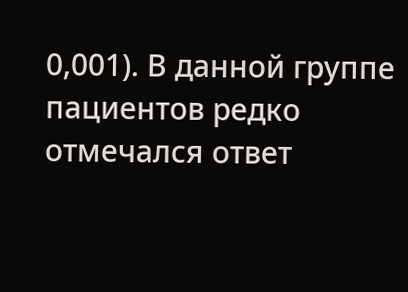0,001). В данной группе пациентов редко отмечался ответ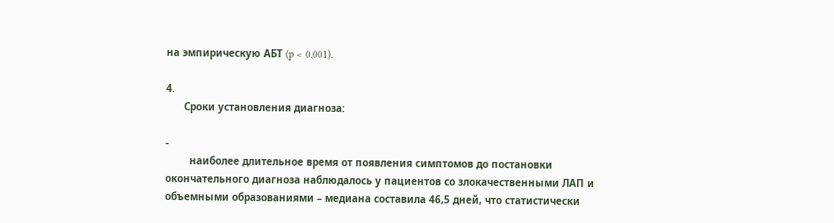на эмпирическую АБТ (p < 0,001).

4.
      Сроки установления диагноза:

-
        наиболее длительное время от появления симптомов до постановки окончательного диагноза наблюдалось у пациентов со злокачественными ЛАП и объемными образованиями – медиана составила 46,5 дней, что статистически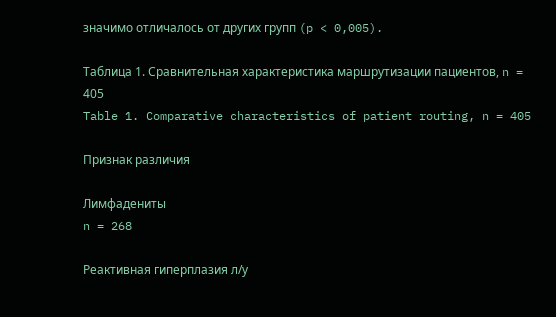значимо отличалось от других групп (p < 0,005).

Таблица 1. Сравнительная характеристика маршрутизации пациентов, n = 405
Table 1. Comparative characteristics of patient routing, n = 405

Признак различия

Лимфадениты
n = 268

Реактивная гиперплазия л/у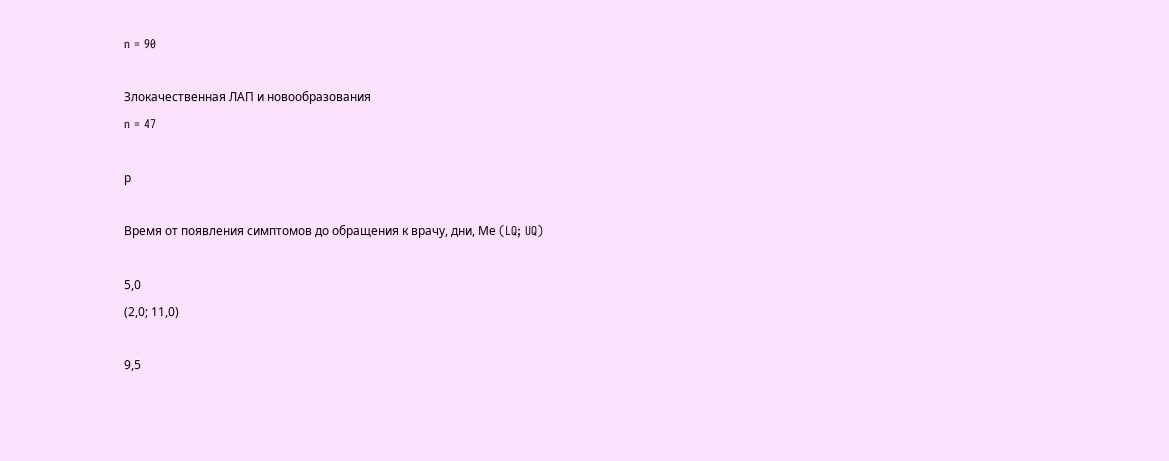n = 90

Злокачественная ЛАП и новообразования
n = 47

р

Время от появления симптомов до обращения к врачу, дни, Ме (LQ; UQ)

5,0
(2,0; 11,0)

9,5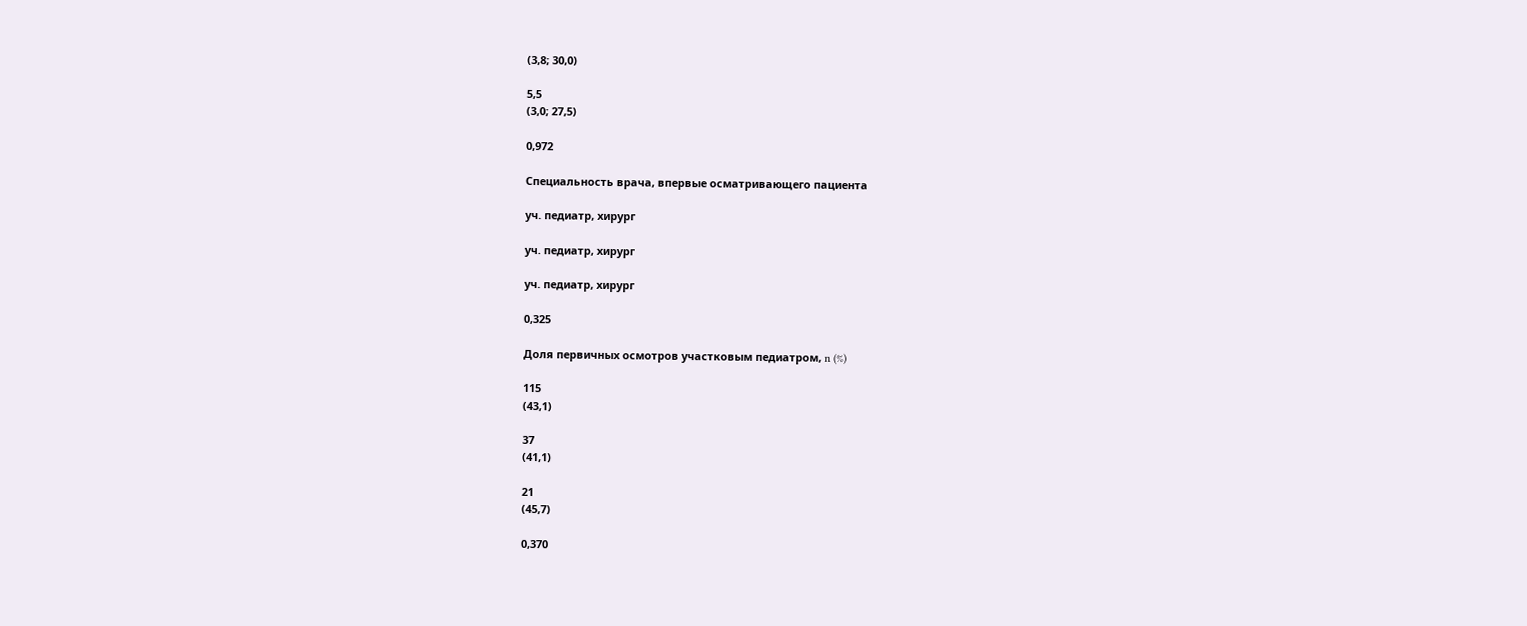(3,8; 30,0)

5,5
(3,0; 27,5)

0,972

Специальность врача, впервые осматривающего пациента

уч. педиатр, хирург

уч. педиатр, хирург

уч. педиатр, хирург

0,325

Доля первичных осмотров участковым педиатром, n (%)

115
(43,1)

37
(41,1)

21
(45,7)

0,370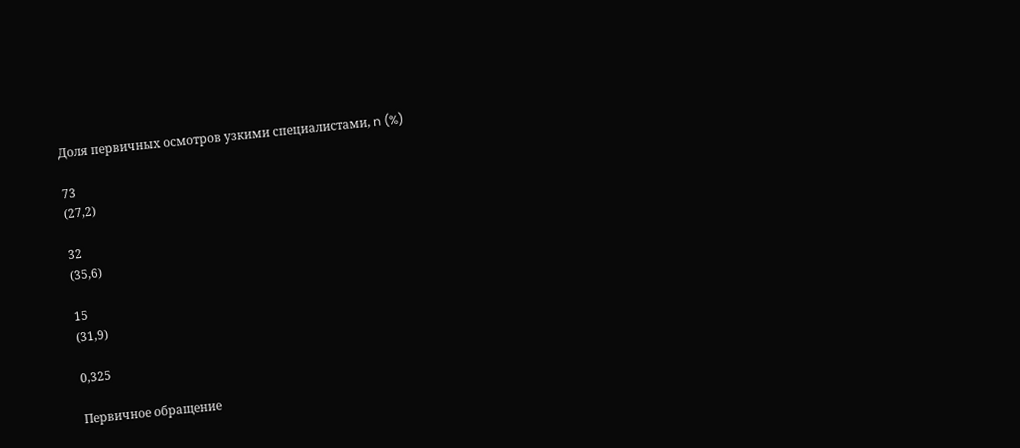Доля первичных осмотров узкими специалистами, n (%)

73
(27,2)

32
(35,6)

15
(31,9)

0,325

Первичное обращение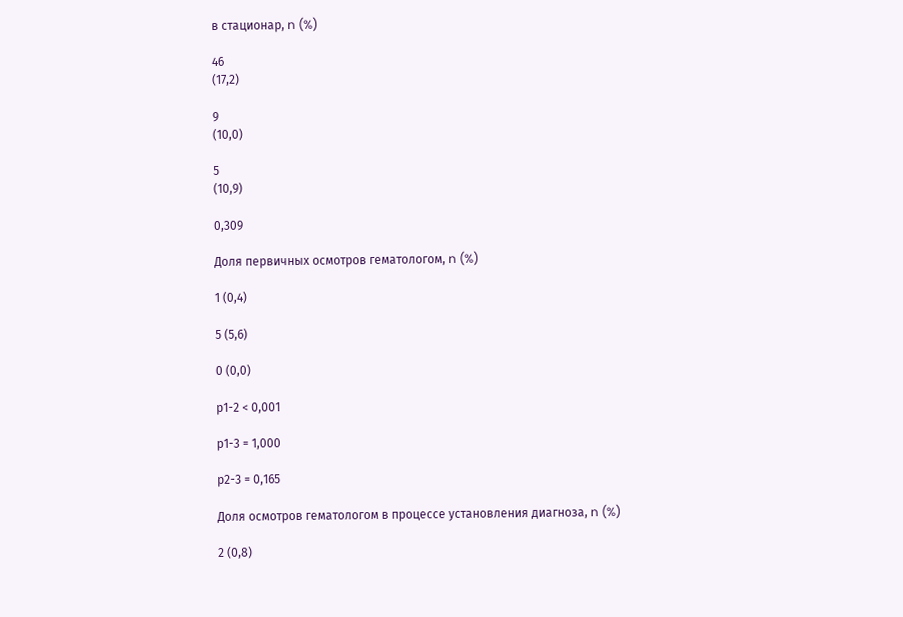в стационар, n (%)

46
(17,2)

9
(10,0)

5
(10,9)

0,309

Доля первичных осмотров гематологом, n (%)

1 (0,4)

5 (5,6)

0 (0,0)

р1-2 < 0,001

р1-3 = 1,000

р2-3 = 0,165

Доля осмотров гематологом в процессе установления диагноза, n (%)

2 (0,8)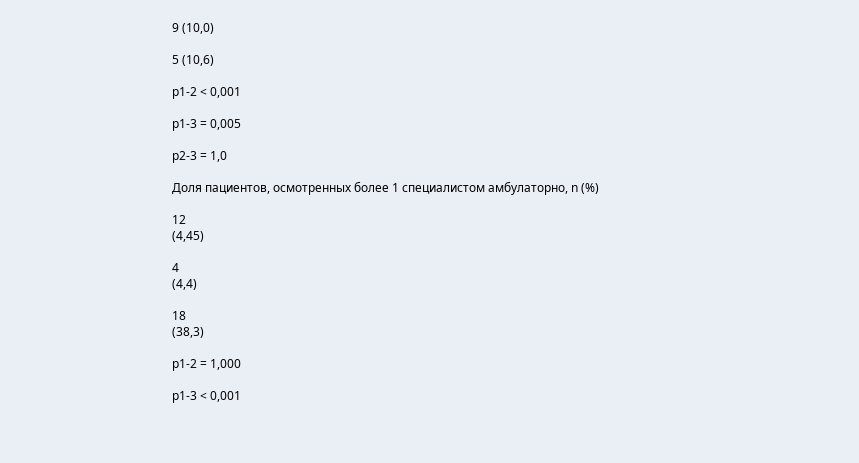9 (10,0)

5 (10,6)

р1-2 < 0,001

р1-3 = 0,005

р2-3 = 1,0

Доля пациентов, осмотренных более 1 специалистом амбулаторно, n (%)

12
(4,45)

4
(4,4)

18
(38,3)

р1-2 = 1,000

р1-3 < 0,001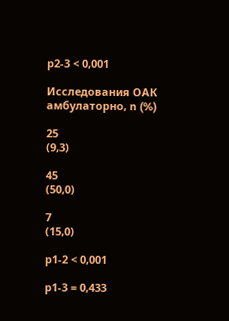р2-3 < 0,001

Исследования ОАК амбулаторно, n (%)

25
(9,3)

45
(50,0)

7
(15,0)

р1-2 < 0,001

р1-3 = 0,433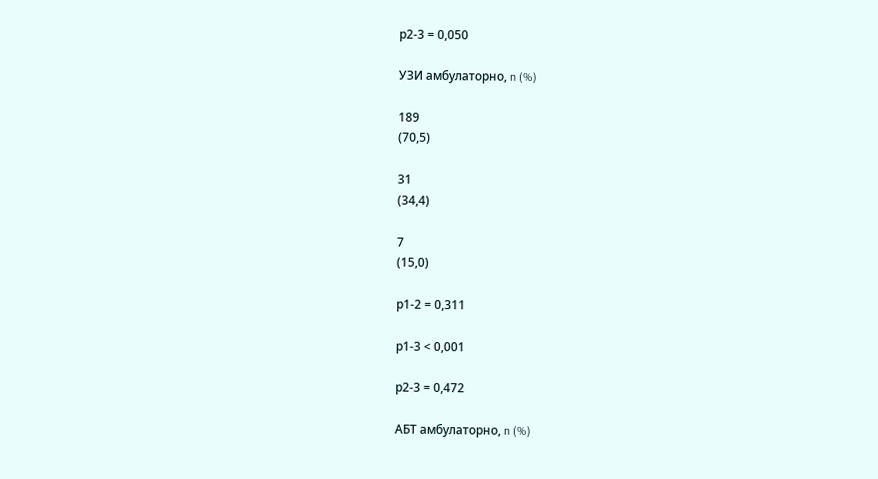р2-3 = 0,050

УЗИ амбулаторно, n (%)

189
(70,5)

31
(34,4)

7
(15,0)

р1-2 = 0,311

р1-3 < 0,001

р2-3 = 0,472

АБТ амбулаторно, n (%)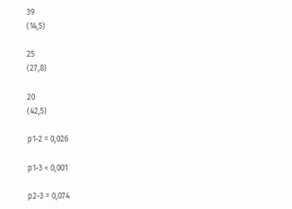39
(14,5)

25
(27,8)

20
(42,5)

р1-2 = 0,026

р1-3 < 0,001

р2-3 = 0,074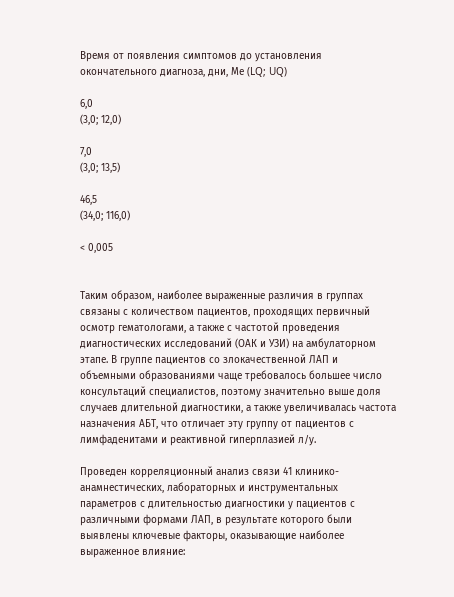Время от появления симптомов до установления окончательного диагноза, дни, Ме (LQ; UQ)

6,0
(3,0; 12,0)

7,0
(3,0; 13,5)

46,5
(34,0; 116,0)

< 0,005


Таким образом, наиболее выраженные различия в группах связаны с количеством пациентов, проходящих первичный осмотр гематологами, а также с частотой проведения диагностических исследований (ОАК и УЗИ) на амбулаторном этапе. В группе пациентов со злокачественной ЛАП и объемными образованиями чаще требовалось большее число консультаций специалистов, поэтому значительно выше доля случаев длительной диагностики, а также увеличивалась частота назначения АБТ, что отличает эту группу от пациентов с лимфаденитами и реактивной гиперплазией л/у.

Проведен корреляционный анализ связи 41 клинико-анамнестических, лабораторных и инструментальных параметров с длительностью диагностики у пациентов с различными формами ЛАП, в результате которого были выявлены ключевые факторы, оказывающие наиболее выраженное влияние: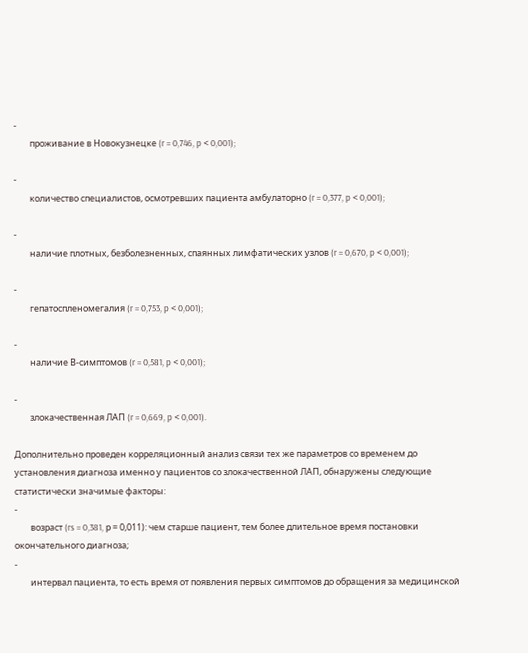-
        проживание в Новокузнецке (r = 0,746, p < 0,001);

-
        количество специалистов, осмотревших пациента амбулаторно (r = 0,377, p < 0,001);

-
        наличие плотных, безболезненных, спаянных лимфатических узлов (r = 0,670, p < 0,001);

-
        гепатоспленомегалия (r = 0,753, p < 0,001);

-
        наличие В-симптомов (r = 0,581, p < 0,001);

-
        злокачественная ЛАП (r = 0,669, p < 0,001).

Дополнительно проведен корреляционный анализ связи тех же параметров со временем до установления диагноза именно у пациентов со злокачественной ЛАП, обнаружены следующие статистически значимые факторы:
-
        возраст (rs = 0,381, р = 0,011): чем старше пациент, тем более длительное время постановки окончательного диагноза;
-
        интервал пациента, то есть время от появления первых симптомов до обращения за медицинской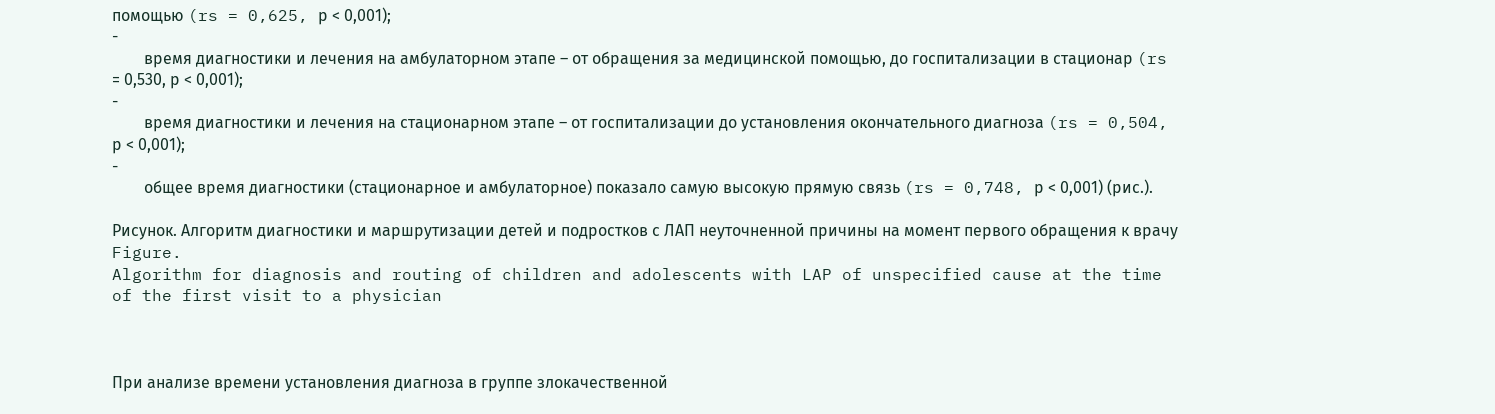помощью (rs = 0,625, р < 0,001);
-
        время диагностики и лечения на амбулаторном этапе – от обращения за медицинской помощью, до госпитализации в стационар (rs = 0,530, р < 0,001);
-
        время диагностики и лечения на стационарном этапе – от госпитализации до установления окончательного диагноза (rs = 0,504, р < 0,001);
-
        общее время диагностики (стационарное и амбулаторное) показало самую высокую прямую связь (rs = 0,748, р < 0,001) (рис.).

Рисунок. Алгоритм диагностики и маршрутизации детей и подростков с ЛАП неуточненной причины на момент первого обращения к врачу
Figure.
Algorithm for diagnosis and routing of children and adolescents with LAP of unspecified cause at the time of the first visit to a physician



При анализе времени установления диагноза в группе злокачественной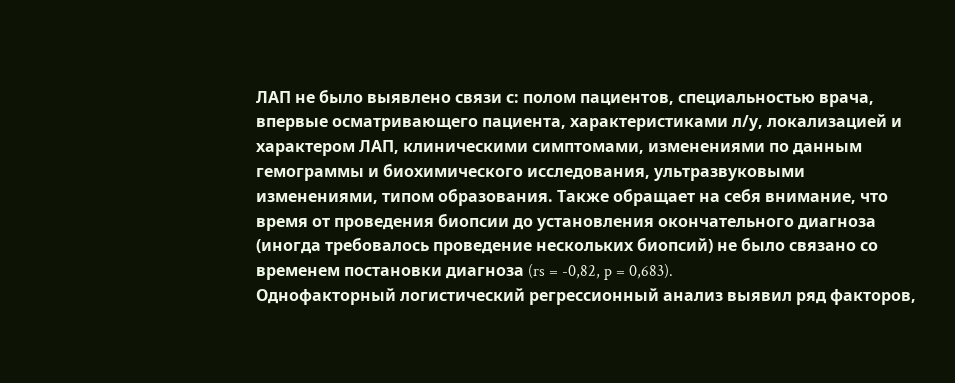ЛАП не было выявлено связи с: полом пациентов, специальностью врача, впервые осматривающего пациента, характеристиками л/у, локализацией и характером ЛАП, клиническими симптомами, изменениями по данным гемограммы и биохимического исследования, ультразвуковыми изменениями, типом образования. Также обращает на себя внимание, что время от проведения биопсии до установления окончательного диагноза (иногда требовалось проведение нескольких биопсий) не было связано со временем постановки диагноза (rs = -0,82, p = 0,683).
Однофакторный логистический регрессионный анализ выявил ряд факторов,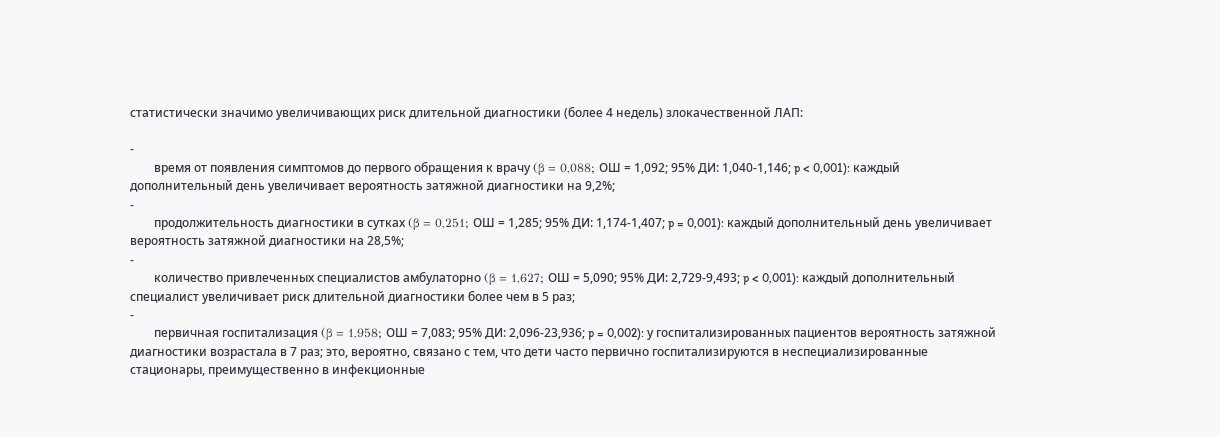статистически значимо увеличивающих риск длительной диагностики (более 4 недель) злокачественной ЛАП:

-
        время от появления симптомов до первого обращения к врачу (β = 0,088; ОШ = 1,092; 95% ДИ: 1,040-1,146; p < 0,001): каждый дополнительный день увеличивает вероятность затяжной диагностики на 9,2%;
-
        продолжительность диагностики в сутках (β = 0,251; ОШ = 1,285; 95% ДИ: 1,174-1,407; p = 0,001): каждый дополнительный день увеличивает вероятность затяжной диагностики на 28,5%;
-
        количество привлеченных специалистов амбулаторно (β = 1,627; ОШ = 5,090; 95% ДИ: 2,729-9,493; p < 0,001): каждый дополнительный специалист увеличивает риск длительной диагностики более чем в 5 раз;
-
        первичная госпитализация (β = 1,958; ОШ = 7,083; 95% ДИ: 2,096-23,936; p = 0,002): у госпитализированных пациентов вероятность затяжной диагностики возрастала в 7 раз; это, вероятно, связано с тем, что дети часто первично госпитализируются в неспециализированные стационары, преимущественно в инфекционные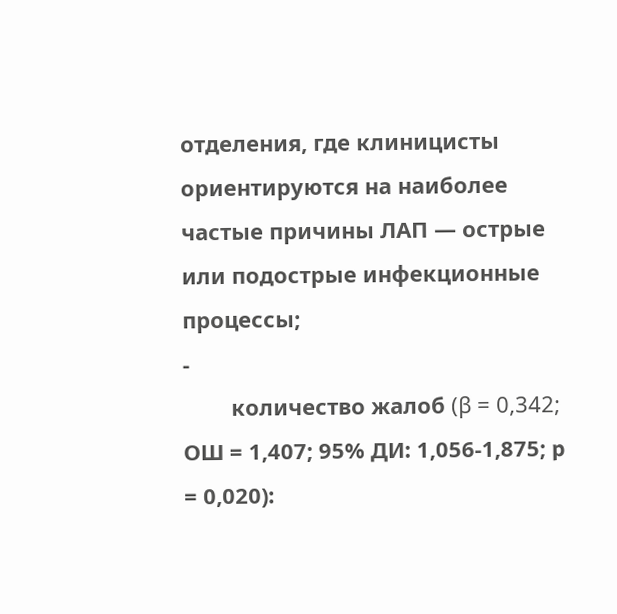отделения, где клиницисты ориентируются на наиболее частые причины ЛАП — острые или подострые инфекционные процессы;
-
        количество жалоб (β = 0,342; ОШ = 1,407; 95% ДИ: 1,056-1,875; p = 0,020):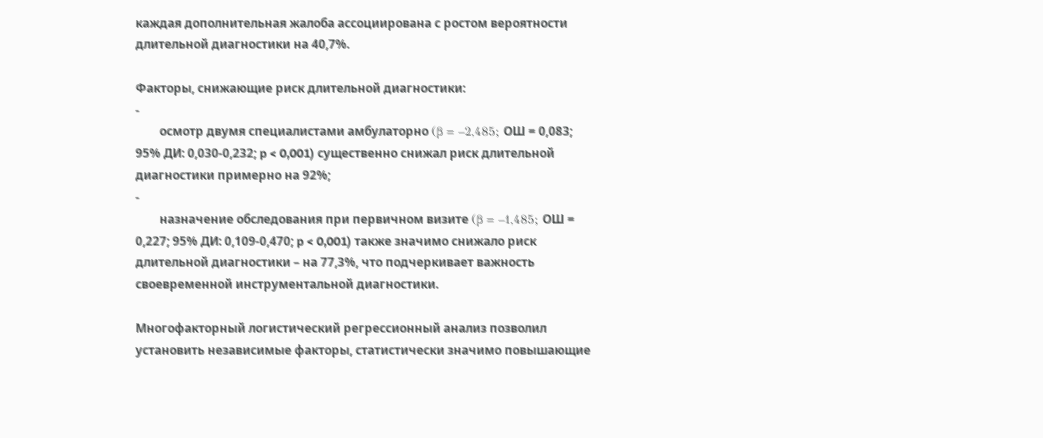каждая дополнительная жалоба ассоциирована с ростом вероятности длительной диагностики на 40,7%.

Факторы, снижающие риск длительной диагностики:
-
        осмотр двумя специалистами амбулаторно (β = –2,485; ОШ = 0,083; 95% ДИ: 0,030-0,232; p < 0,001) существенно снижал риск длительной диагностики примерно на 92%;
-
        назначение обследования при первичном визите (β = –1,485; ОШ = 0,227; 95% ДИ: 0,109-0,470; p < 0,001) также значимо снижало риск длительной диагностики – на 77,3%, что подчеркивает важность своевременной инструментальной диагностики.

Многофакторный логистический регрессионный анализ позволил установить независимые факторы, статистически значимо повышающие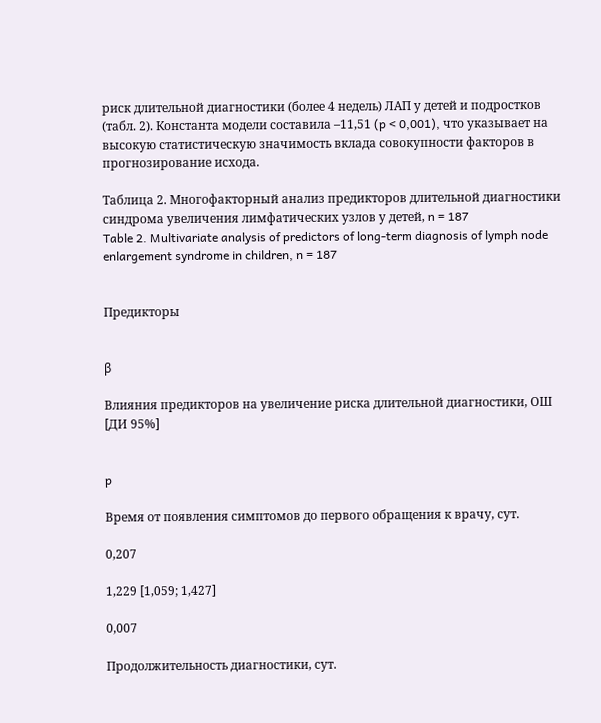риск длительной диагностики (более 4 недель) ЛАП у детей и подростков (табл. 2). Константа модели составила –11,51 (p < 0,001), что указывает на высокую статистическую значимость вклада совокупности факторов в прогнозирование исхода.

Таблица 2. Многофакторный анализ предикторов длительной диагностики синдрома увеличения лимфатических узлов у детей, n = 187
Table 2. Multivariate analysis of predictors of long-term diagnosis of lymph node enlargement syndrome in children, n = 187


Предикторы


β

Влияния предикторов на увеличение риска длительной диагностики, ОШ [ДИ 95%]


p

Время от появления симптомов до первого обращения к врачу, сут.

0,207

1,229 [1,059; 1,427]

0,007

Продолжительность диагностики, сут.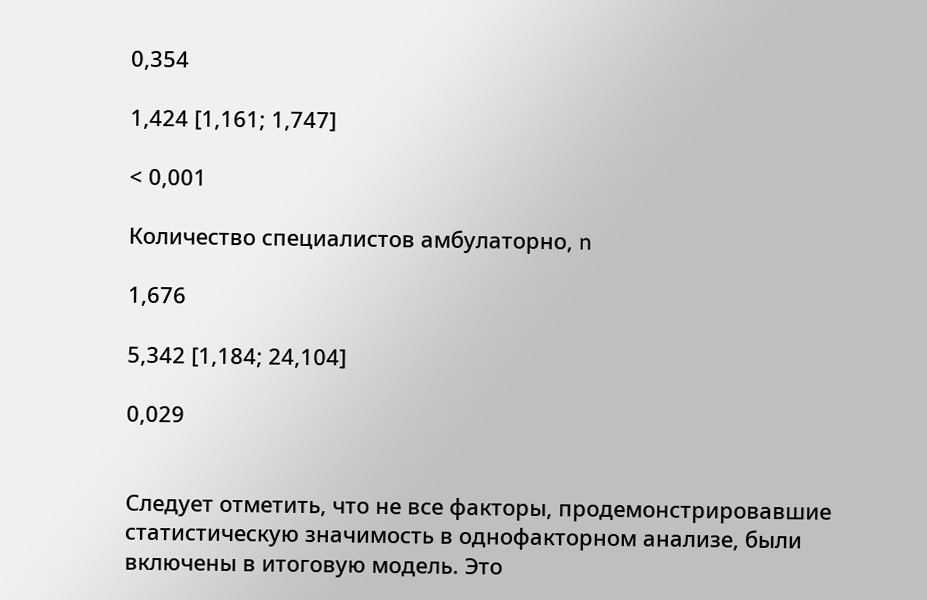0,354

1,424 [1,161; 1,747]

< 0,001

Количество специалистов амбулаторно, n

1,676

5,342 [1,184; 24,104]

0,029


Следует отметить, что не все факторы, продемонстрировавшие статистическую значимость в однофакторном анализе, были включены в итоговую модель. Это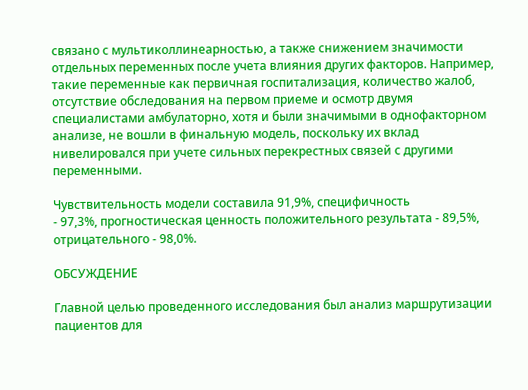связано с мультиколлинеарностью, а также снижением значимости отдельных переменных после учета влияния других факторов. Например, такие переменные как первичная госпитализация, количество жалоб, отсутствие обследования на первом приеме и осмотр двумя специалистами амбулаторно, хотя и были значимыми в однофакторном анализе, не вошли в финальную модель, поскольку их вклад нивелировался при учете сильных перекрестных связей с другими переменными.

Чувствительность модели составила 91,9%, специфичность
- 97,3%, прогностическая ценность положительного результата - 89,5%, отрицательного - 98,0%.

ОБСУЖДЕНИЕ

Главной целью проведенного исследования был анализ маршрутизации пациентов для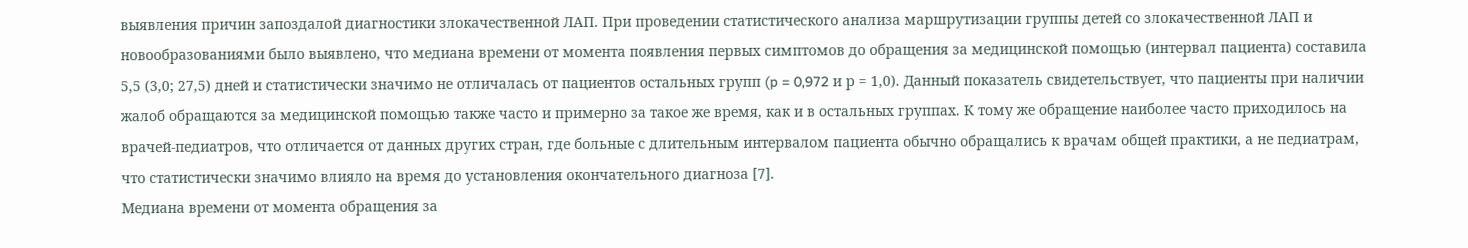выявления причин запоздалой диагностики злокачественной ЛАП. При проведении статистического анализа маршрутизации группы детей со злокачественной ЛАП и новообразованиями было выявлено, что медиана времени от момента появления первых симптомов до обращения за медицинской помощью (интервал пациента) составила 5,5 (3,0; 27,5) дней и статистически значимо не отличалась от пациентов остальных групп (p = 0,972 и р = 1,0). Данный показатель свидетельствует, что пациенты при наличии жалоб обращаются за медицинской помощью также часто и примерно за такое же время, как и в остальных группах. К тому же обращение наиболее часто приходилось на врачей-педиатров, что отличается от данных других стран, где больные с длительным интервалом пациента обычно обращались к врачам общей практики, а не педиатрам, что статистически значимо влияло на время до установления окончательного диагноза [7].
Медиана времени от момента обращения за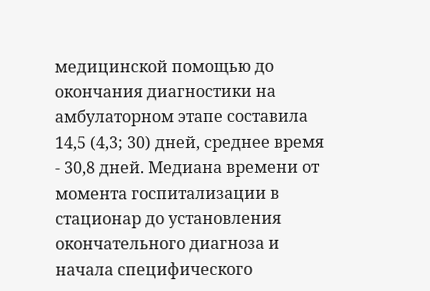медицинской помощью до окончания диагностики на амбулаторном этапе составила 14,5 (4,3; 30) дней, среднее время
- 30,8 дней. Медиана времени от момента госпитализации в стационар до установления окончательного диагноза и начала специфического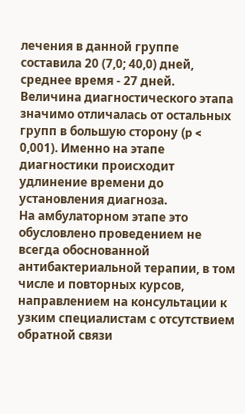лечения в данной группе составила 20 (7,0; 40,0) дней, среднее время - 27 дней. Величина диагностического этапа значимо отличалась от остальных групп в большую сторону (p < 0,001). Именно на этапе диагностики происходит удлинение времени до установления диагноза.
На амбулаторном этапе это обусловлено проведением не всегда обоснованной антибактериальной терапии, в том числе и повторных курсов, направлением на консультации к узким специалистам с отсутствием обратной связи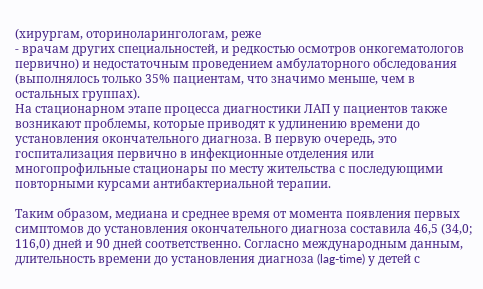(хирургам, оториноларингологам, реже
- врачам других специальностей, и редкостью осмотров онкогематологов первично) и недостаточным проведением амбулаторного обследования (выполнялось только 35% пациентам, что значимо меньше, чем в остальных группах).
На стационарном этапе процесса диагностики ЛАП у пациентов также возникают проблемы, которые приводят к удлинению времени до установления окончательного диагноза. В первую очередь, это госпитализация первично в инфекционные отделения или многопрофильные стационары по месту жительства с последующими повторными курсами антибактериальной терапии.

Таким образом, медиана и среднее время от момента появления первых симптомов до установления окончательного диагноза составила 46,5 (34,0; 116,0) дней и 90 дней соответственно. Согласно международным данным, длительность времени до установления диагноза (lag-time) у детей с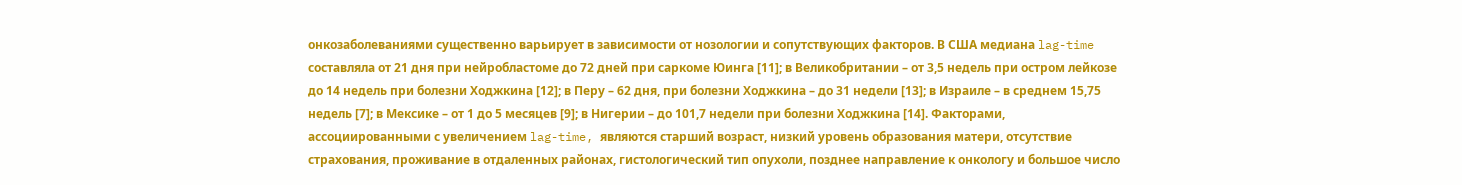онкозаболеваниями существенно варьирует в зависимости от нозологии и сопутствующих факторов. В США медиана lag-time составляла от 21 дня при нейробластоме до 72 дней при саркоме Юинга [11]; в Великобритании – от 3,5 недель при остром лейкозе до 14 недель при болезни Ходжкина [12]; в Перу – 62 дня, при болезни Ходжкина – до 31 недели [13]; в Израиле – в среднем 15,75 недель [7]; в Мексике – от 1 до 5 месяцев [9]; в Нигерии – до 101,7 недели при болезни Ходжкина [14]. Факторами, ассоциированными с увеличением lag-time, являются старший возраст, низкий уровень образования матери, отсутствие страхования, проживание в отдаленных районах, гистологический тип опухоли, позднее направление к онкологу и большое число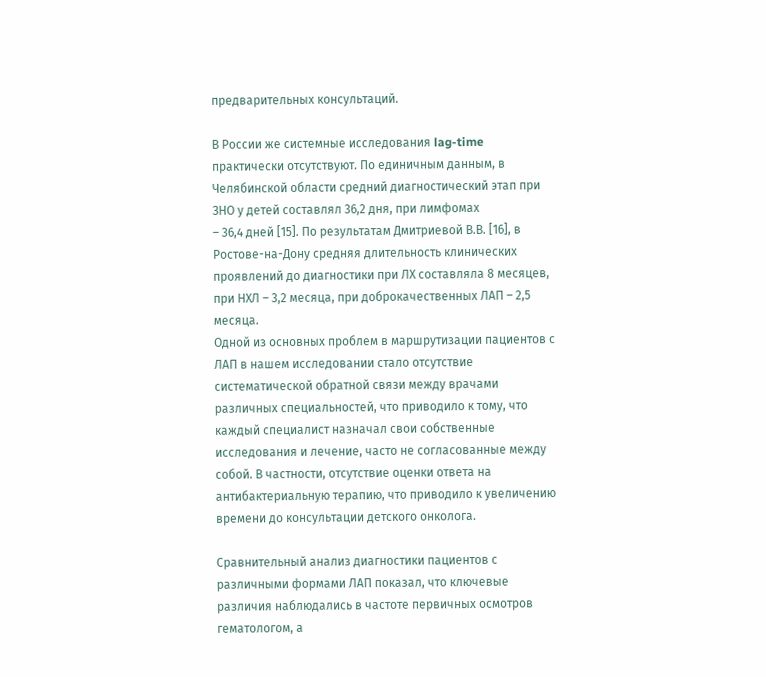предварительных консультаций.

В России же системные исследования lag-time практически отсутствуют. По единичным данным, в Челябинской области средний диагностический этап при ЗНО у детей составлял 36,2 дня, при лимфомах
– 36,4 дней [15]. По результатам Дмитриевой В.В. [16], в Ростове-на-Дону средняя длительность клинических проявлений до диагностики при ЛХ составляла 8 месяцев, при НХЛ – 3,2 месяца, при доброкачественных ЛАП – 2,5 месяца.
Одной из основных проблем в маршрутизации пациентов с ЛАП в нашем исследовании стало отсутствие систематической обратной связи между врачами различных специальностей, что приводило к тому, что каждый специалист назначал свои собственные исследования и лечение, часто не согласованные между собой. В частности, отсутствие оценки ответа на антибактериальную терапию, что приводило к увеличению времени до консультации детского онколога.

Сравнительный анализ диагностики пациентов с различными формами ЛАП показал, что ключевые различия наблюдались в частоте первичных осмотров гематологом, а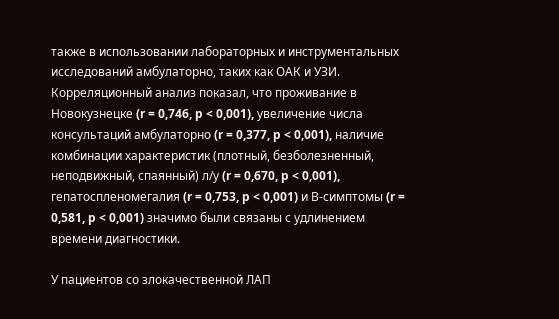также в использовании лабораторных и инструментальных исследований амбулаторно, таких как ОАК и УЗИ. Корреляционный анализ показал, что проживание в Новокузнецке (r = 0,746, p < 0,001), увеличение числа консультаций амбулаторно (r = 0,377, p < 0,001), наличие комбинации характеристик (плотный, безболезненный, неподвижный, спаянный) л/у (r = 0,670, p < 0,001), гепатоспленомегалия (r = 0,753, p < 0,001) и В-симптомы (r = 0,581, p < 0,001) значимо были связаны с удлинением времени диагностики.

У пациентов со злокачественной ЛАП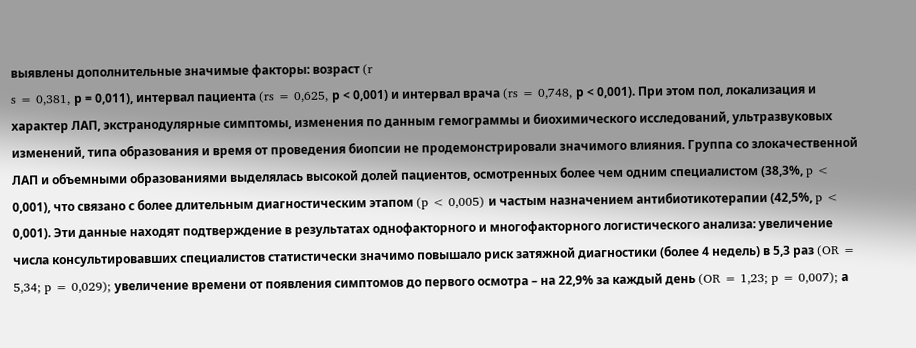выявлены дополнительные значимые факторы: возраст (r
s = 0,381, р = 0,011), интервал пациента (rs = 0,625, р < 0,001) и интервал врача (rs = 0,748, р < 0,001). При этом пол, локализация и характер ЛАП, экстранодулярные симптомы, изменения по данным гемограммы и биохимического исследований, ультразвуковых изменений, типа образования и время от проведения биопсии не продемонстрировали значимого влияния. Группа со злокачественной ЛАП и объемными образованиями выделялась высокой долей пациентов, осмотренных более чем одним специалистом (38,3%, p < 0,001), что связано с более длительным диагностическим этапом (p < 0,005) и частым назначением антибиотикотерапии (42,5%, p < 0,001). Эти данные находят подтверждение в результатах однофакторного и многофакторного логистического анализа: увеличение числа консультировавших специалистов статистически значимо повышало риск затяжной диагностики (более 4 недель) в 5,3 раз (OR = 5,34; p = 0,029); увеличение времени от появления симптомов до первого осмотра – на 22,9% за каждый день (OR = 1,23; p = 0,007); а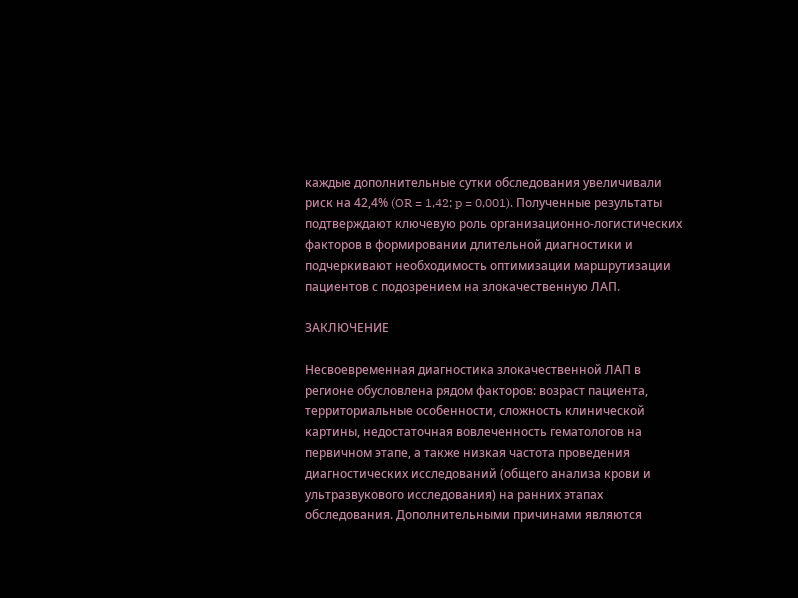каждые дополнительные сутки обследования увеличивали риск на 42,4% (OR = 1,42; p = 0,001). Полученные результаты подтверждают ключевую роль организационно-логистических факторов в формировании длительной диагностики и подчеркивают необходимость оптимизации маршрутизации пациентов с подозрением на злокачественную ЛАП.

ЗАКЛЮЧЕНИЕ

Несвоевременная диагностика злокачественной ЛАП в регионе обусловлена рядом факторов: возраст пациента, территориальные особенности, сложность клинической картины, недостаточная вовлеченность гематологов на первичном этапе, а также низкая частота проведения диагностических исследований (общего анализа крови и ультразвукового исследования) на ранних этапах обследования. Дополнительными причинами являются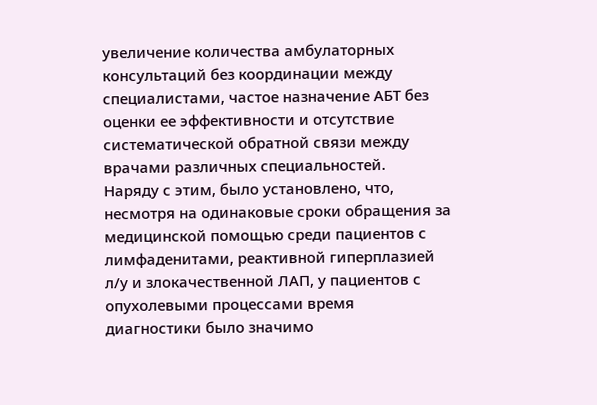увеличение количества амбулаторных консультаций без координации между специалистами, частое назначение АБТ без оценки ее эффективности и отсутствие систематической обратной связи между врачами различных специальностей.
Наряду с этим, было установлено, что, несмотря на одинаковые сроки обращения за медицинской помощью среди пациентов с лимфаденитами, реактивной гиперплазией л/у и злокачественной ЛАП, у пациентов с опухолевыми процессами время диагностики было значимо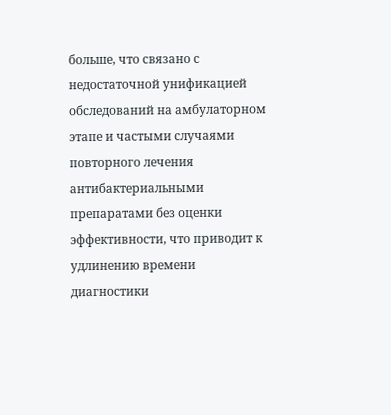больше, что связано с недостаточной унификацией обследований на амбулаторном этапе и частыми случаями повторного лечения антибактериальными препаратами без оценки эффективности, что приводит к удлинению времени диагностики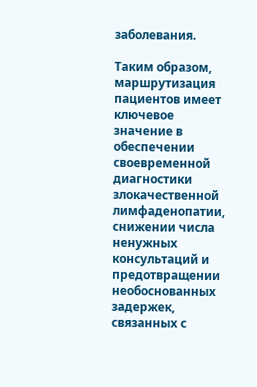заболевания.

Таким образом, маршрутизация пациентов имеет ключевое значение в обеспечении своевременной диагностики злокачественной лимфаденопатии, снижении числа ненужных консультаций и предотвращении необоснованных задержек, связанных с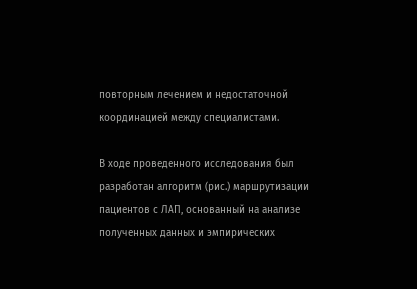повторным лечением и недостаточной координацией между специалистами.

В ходе проведенного исследования был разработан алгоритм (рис.) маршрутизации пациентов с ЛАП, основанный на анализе полученных данных и эмпирических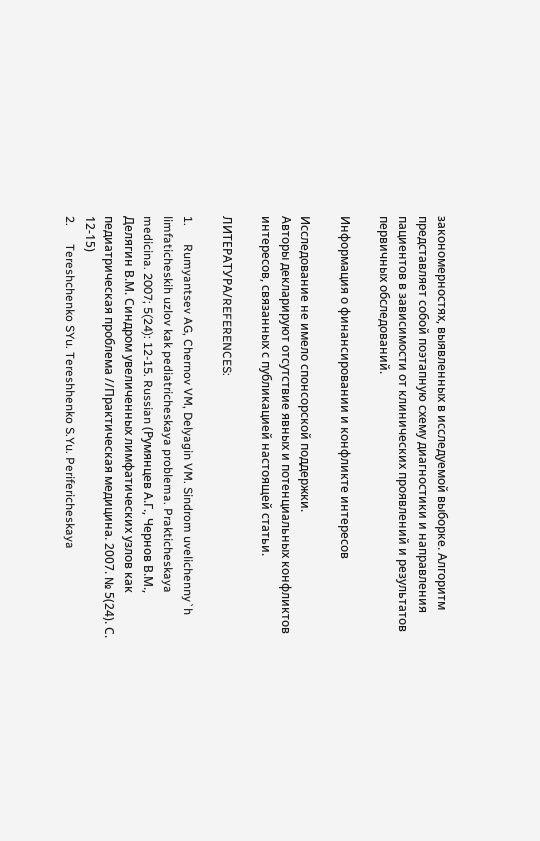закономерностях, выявленных в исследуемой выборке. Алгоритм представляет собой поэтапную схему диагностики и направления пациентов в зависимости от клинических проявлений и результатов первичных обследований.

Информация о финансировании и конфликте интересов

Исследование не имело спонсорской поддержки.
Авторы декларируют отсутствие явных и потенциальных конфликтов интересов, связанных с публикацией настоящей статьи.

ЛИТЕРАТУРА/REFERENCES:

1.      Rumyantsev AG, Chernov VM, Delyagin VM. Sindrom uvelichenny`h limfaticheskih uzlov kak pediatricheskaya problema. Prakticheskaya medicina. 2007; 5(24): 12-15. Russian (Румянцев А.Г., Чернов В.М., Делягин В.М. Синдром увеличенных лимфатических узлов как педиатрическая проблема //Практическая медицина. 2007. № 5(24). С. 12-15)
2.      Tereshchenko SYu. Tereshhenko S.Yu. Perifericheskaya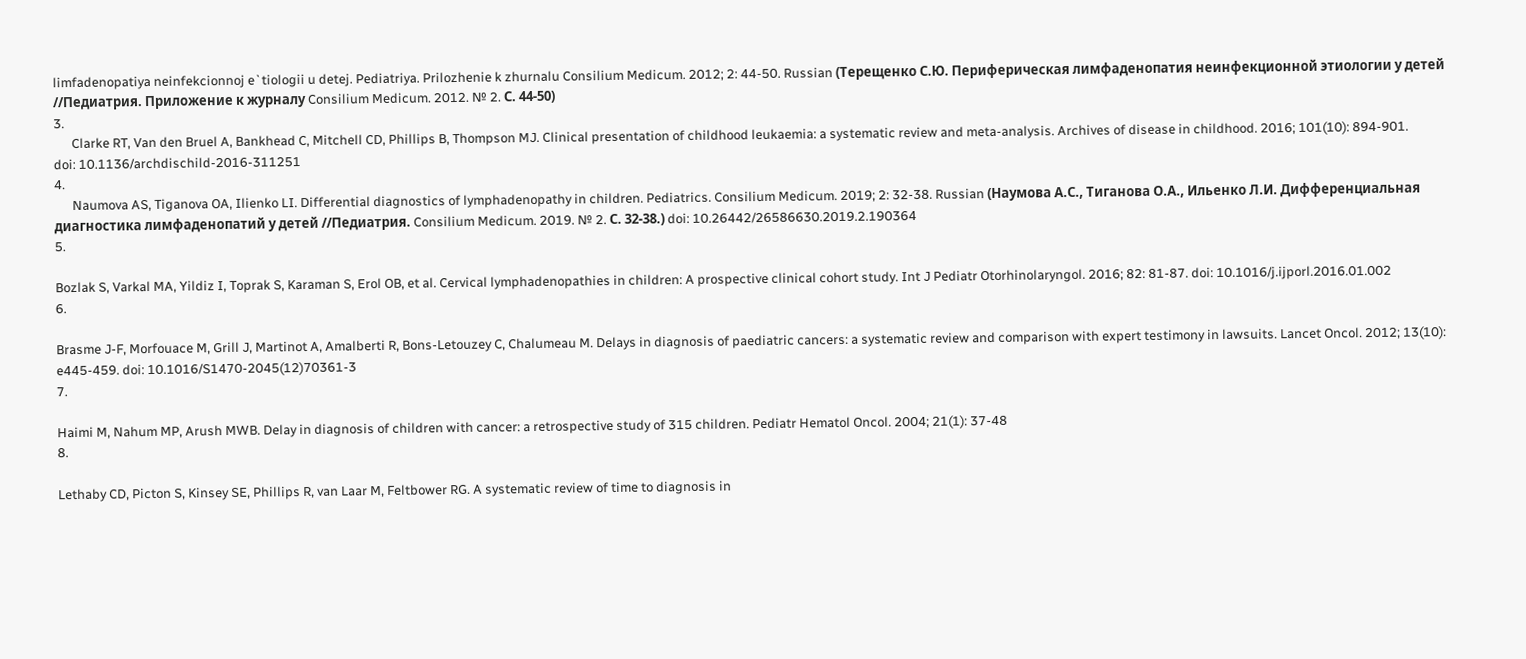limfadenopatiya neinfekcionnoj e`tiologii u detej. Pediatriya. Prilozhenie k zhurnalu Consilium Medicum. 2012; 2: 44-50. Russian (Терещенко С.Ю. Периферическая лимфаденопатия неинфекционной этиологии у детей //Педиатрия. Приложение к журналу Consilium Medicum. 2012. № 2. С. 44-50)
3.
      Clarke RT, Van den Bruel A, Bankhead C, Mitchell CD, Phillips B, Thompson MJ. Clinical presentation of childhood leukaemia: a systematic review and meta-analysis. Archives of disease in childhood. 2016; 101(10): 894-901.
doi: 10.1136/archdischild-2016-311251
4.
      Naumova AS, Tiganova OA, Ilienko LI. Differential diagnostics of lymphadenopathy in children. Pediatrics. Consilium Medicum. 2019; 2: 32-38. Russian (Наумова А.С., Тиганова О.А., Ильенко Л.И. Дифференциальная диагностика лимфаденопатий у детей //Педиатрия. Consilium Medicum. 2019. № 2. С. 32-38.) doi: 10.26442/26586630.2019.2.190364
5.

Bozlak S, Varkal MA, Yildiz I, Toprak S, Karaman S, Erol OB, et al. Cervical lymphadenopathies in children: A prospective clinical cohort study. Int J Pediatr Otorhinolaryngol. 2016; 82: 81-87. doi: 10.1016/j.ijporl.2016.01.002
6.

Brasme J-F, Morfouace M, Grill J, Martinot A, Amalberti R, Bons-Letouzey C, Chalumeau M. Delays in diagnosis of paediatric cancers: a systematic review and comparison with expert testimony in lawsuits. Lancet Oncol. 2012; 13(10): e445-459. doi: 10.1016/S1470-2045(12)70361-3
7.

Haimi M, Nahum MP, Arush MWB. Delay in diagnosis of children with cancer: a retrospective study of 315 children. Pediatr Hematol Oncol. 2004; 21(1): 37-48
8.

Lethaby CD, Picton S, Kinsey SE, Phillips R, van Laar M, Feltbower RG. A systematic review of time to diagnosis in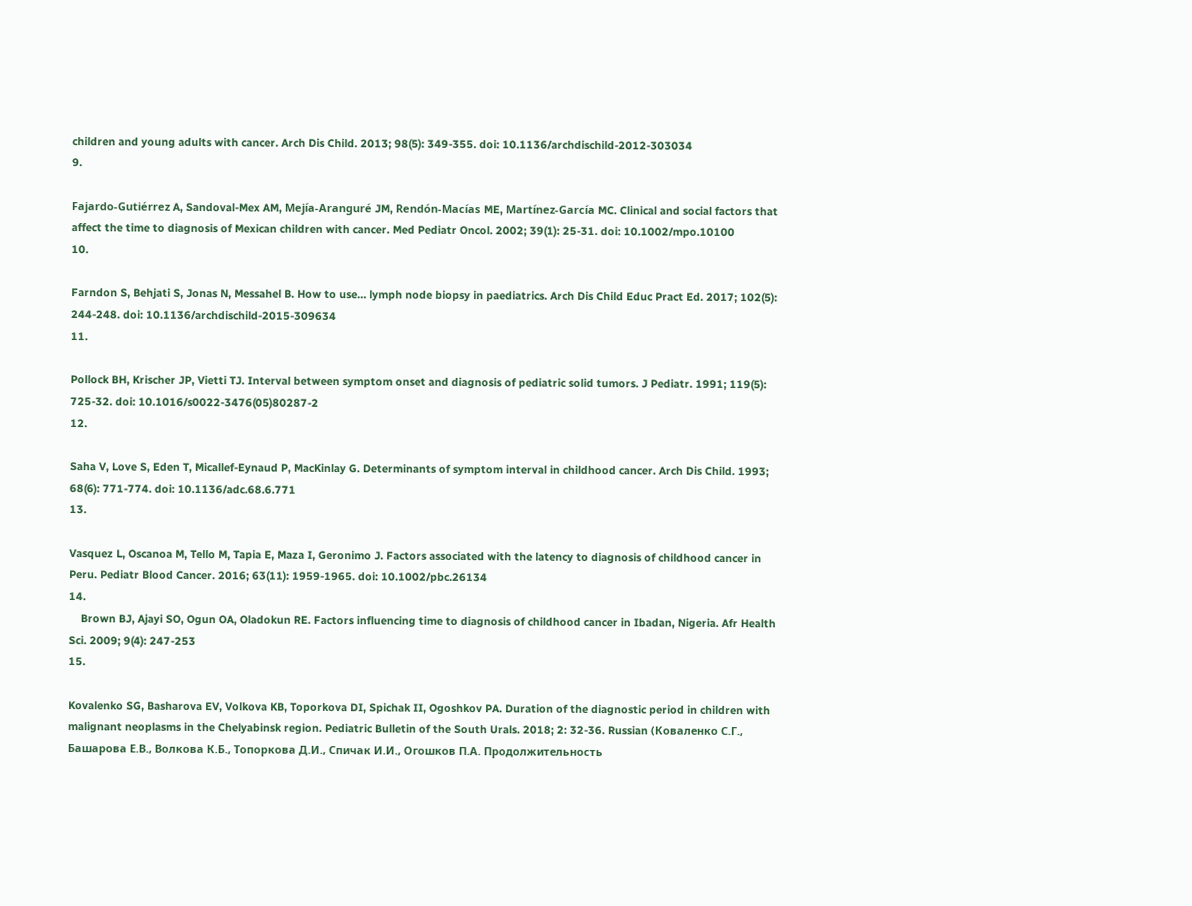children and young adults with cancer. Arch Dis Child. 2013; 98(5): 349-355. doi: 10.1136/archdischild-2012-303034
9.

Fajardo-Gutiérrez A, Sandoval-Mex AM, Mejía-Aranguré JM, Rendón-Macías ME, Martínez-García MC. Clinical and social factors that affect the time to diagnosis of Mexican children with cancer. Med Pediatr Oncol. 2002; 39(1): 25-31. doi: 10.1002/mpo.10100
10.

Farndon S, Behjati S, Jonas N, Messahel B. How to use… lymph node biopsy in paediatrics. Arch Dis Child Educ Pract Ed. 2017; 102(5): 244-248. doi: 10.1136/archdischild-2015-309634
11.

Pollock BH, Krischer JP, Vietti TJ. Interval between symptom onset and diagnosis of pediatric solid tumors. J Pediatr. 1991; 119(5): 725-32. doi: 10.1016/s0022-3476(05)80287-2
12.

Saha V, Love S, Eden T, Micallef-Eynaud P, MacKinlay G. Determinants of symptom interval in childhood cancer. Arch Dis Child. 1993; 68(6): 771-774. doi: 10.1136/adc.68.6.771
13.

Vasquez L, Oscanoa M, Tello M, Tapia E, Maza I, Geronimo J. Factors associated with the latency to diagnosis of childhood cancer in Peru. Pediatr Blood Cancer. 2016; 63(11): 1959-1965. doi: 10.1002/pbc.26134
14.
    Brown BJ, Ajayi SO, Ogun OA, Oladokun RE. Factors influencing time to diagnosis of childhood cancer in Ibadan, Nigeria. Afr Health Sci. 2009; 9(4): 247-253
15.

Kovalenko SG, Basharova EV, Volkova KB, Toporkova DI, Spichak II, Ogoshkov PA. Duration of the diagnostic period in children with malignant neoplasms in the Chelyabinsk region. Pediatric Bulletin of the South Urals. 2018; 2: 32-36. Russian (Коваленко С.Г., Башарова Е.В., Волкова К.Б., Топоркова Д.И., Спичак И.И., Огошков П.А. Продолжительность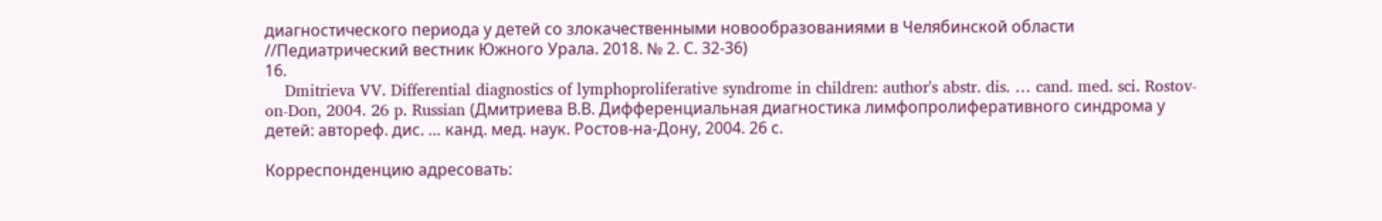диагностического периода у детей со злокачественными новообразованиями в Челябинской области //Педиатрический вестник Южного Урала. 2018. № 2. С. 32-36)
16.
    Dmitrieva VV. Differential diagnostics of lymphoproliferative syndrome in children: author's abstr. dis. … cand. med. sci. Rostov-on-Don, 2004. 26 p. Russian (Дмитриева В.В. Дифференциальная диагностика лимфопролиферативного синдрома у детей: автореф. дис. … канд. мед. наук. Ростов-на-Дону, 2004. 26 с.

Корреспонденцию адресовать: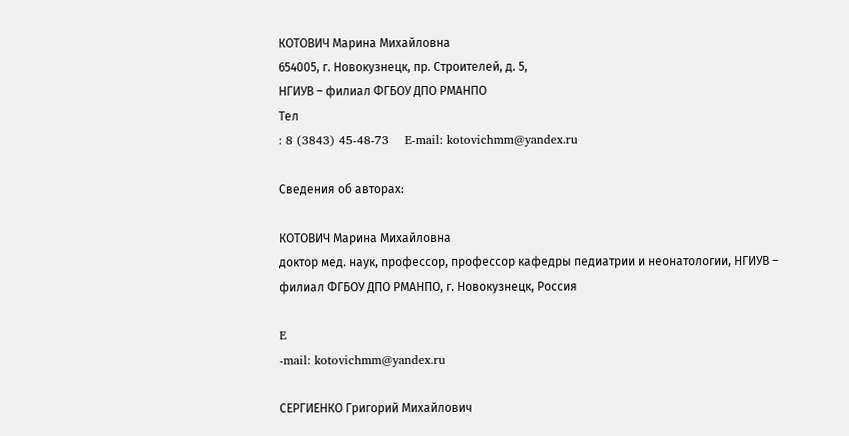КОТОВИЧ Марина Михайловна
654005, г. Новокузнецк, пр. Строителей, д. 5,
НГИУВ – филиал ФГБОУ ДПО РМАНПО
Тел
: 8 (3843) 45-48-73    E-mail: kotovichmm@yandex.ru

Сведения об авторах:

КОТОВИЧ Марина Михайловна
доктор мед. наук, профессор, профессор кафедры педиатрии и неонатологии, НГИУВ – филиал ФГБОУ ДПО РМАНПО, г. Новокузнецк, Россия

E
-mail: kotovichmm@yandex.ru

СЕРГИЕНКО Григорий Михайлович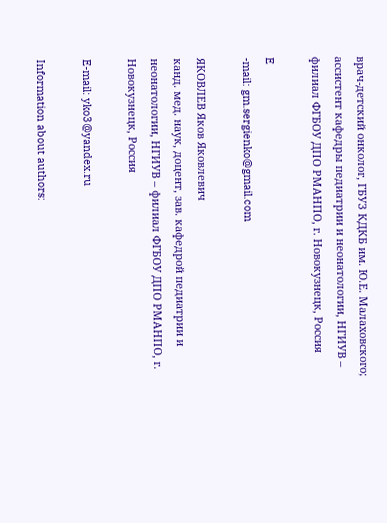врач-детский онколог, ГБУЗ КДКБ им. Ю.Е. Малаховского; ассистент кафедры педиатрии и неонатологии, НГИУВ – филиал ФГБОУ ДПО РМАНПО, г. Новокузнецк, Россия

E
-mail: gm.sergienko@gmail.com

ЯКОВЛЕВ Яков Яковлевич
канд. мед. наук, доцент, зав. кафедрой педиатрии и неонатологии, НГИУВ – филиал ФГБОУ ДПО РМАНПО, г. Новокузнецк, Россия

E-mail: yko3@yandex.ru

Information about authors: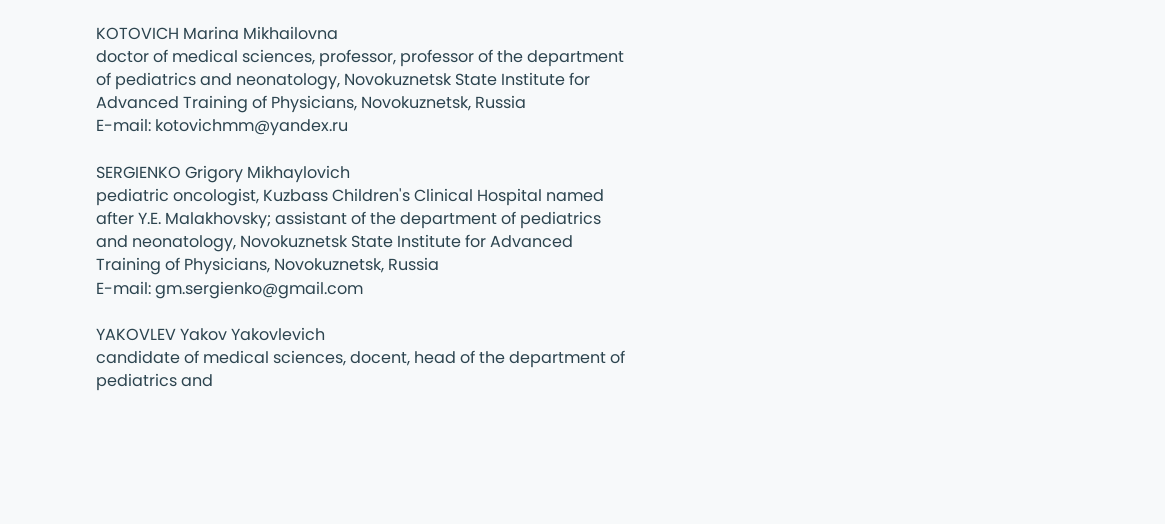KOTOVICH Marina Mikhailovna
doctor of medical sciences, professor, professor of the department of pediatrics and neonatology, Novokuznetsk State Institute for Advanced Training of Physicians, Novokuznetsk, Russia
E-mail: kotovichmm@yandex.ru

SERGIENKO Grigory Mikhaylovich
pediatric oncologist, Kuzbass Children's Clinical Hospital named after Y.E. Malakhovsky; assistant of the department of pediatrics and neonatology, Novokuznetsk State Institute for Advanced Training of Physicians, Novokuznetsk, Russia
E-mail: gm.sergienko@gmail.com

YAKOVLEV Yakov Yakovlevich
candidate of medical sciences, docent, head of the department of pediatrics and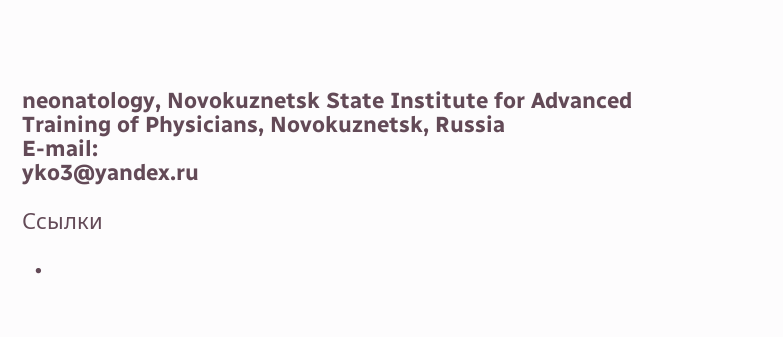neonatology, Novokuznetsk State Institute for Advanced Training of Physicians, Novokuznetsk, Russia
E-mail:
yko3@yandex.ru

Ссылки

  •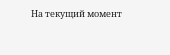На текущий момент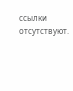ссылки отсутствуют.